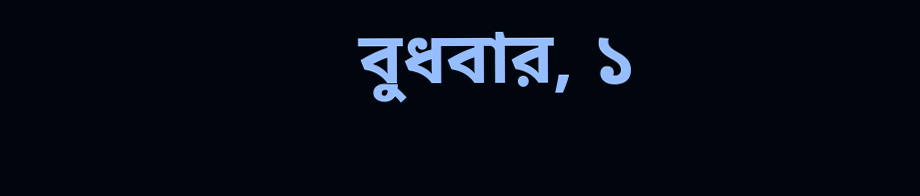বুধবার, ১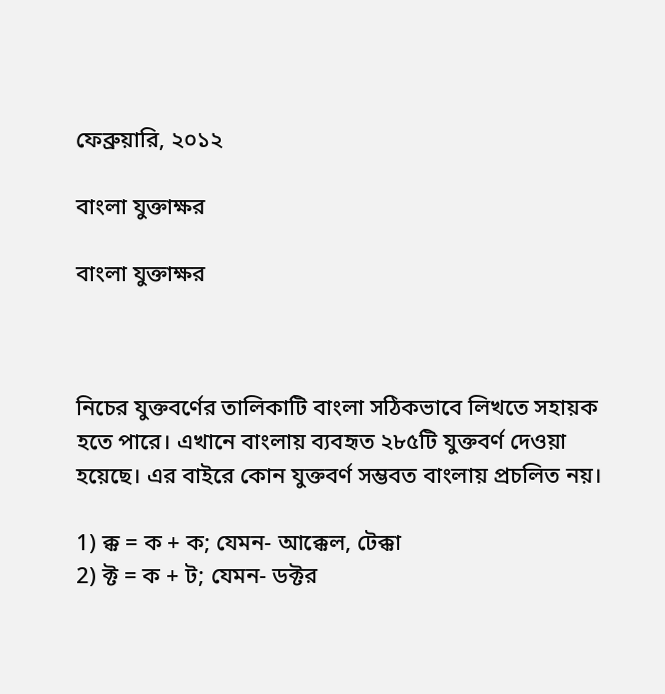ফেব্রুয়ারি, ২০১২

বাংলা যুক্তাক্ষর

বাংলা যুক্তাক্ষর



নিচের যুক্তবর্ণের তালিকাটি বাংলা সঠিকভাবে লিখতে সহায়ক হতে পারে। এখানে বাংলায় ব্যবহৃত ২৮৫টি যুক্তবর্ণ দেওয়া হয়েছে। এর বাইরে কোন যুক্তবর্ণ সম্ভবত বাংলায় প্রচলিত নয়।

1) ক্ক = ক + ক; যেমন- আক্কেল, টেক্কা
2) ক্ট = ক + ট; যেমন- ডক্টর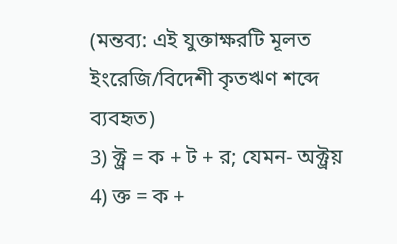(মন্তব্য: এই যুক্তাক্ষরটি মূলত ইংরেজি/বিদেশী কৃতঋণ শব্দে ব্যবহৃত)
3) ক্ট্র = ক + ট + র; যেমন- অক্ট্রয়
4) ক্ত = ক +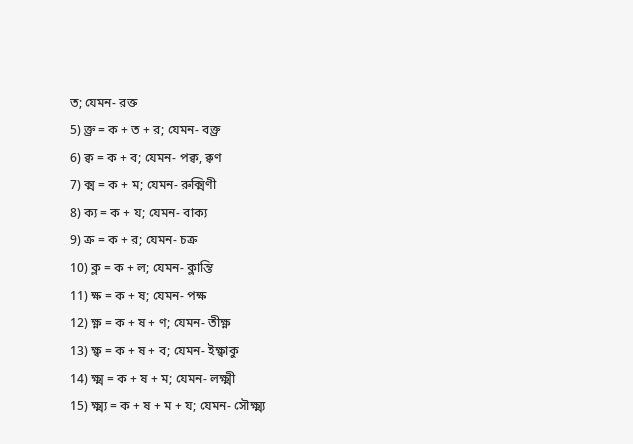ত; যেমন- রক্ত
5) ক্ত্র = ক + ত + র; যেমন- বক্ত্র
6) ক্ব = ক + ব; যেমন- পক্ব, ক্বণ
7) ক্ম = ক + ম; যেমন- রুক্মিণী
8) ক্য = ক + য; যেমন- বাক্য
9) ক্র = ক + র; যেমন- চক্র
10) ক্ল = ক + ল; যেমন- ক্লান্তি
11) ক্ষ = ক + ষ; যেমন- পক্ষ
12) ক্ষ্ণ = ক + ষ + ণ; যেমন- তীক্ষ্ণ
13) ক্ষ্ব = ক + ষ + ব; যেমন- ইক্ষ্বাকু
14) ক্ষ্ম = ক + ষ + ম; যেমন- লক্ষ্মী
15) ক্ষ্ম্য = ক + ষ + ম + য; যেমন- সৌক্ষ্ম্য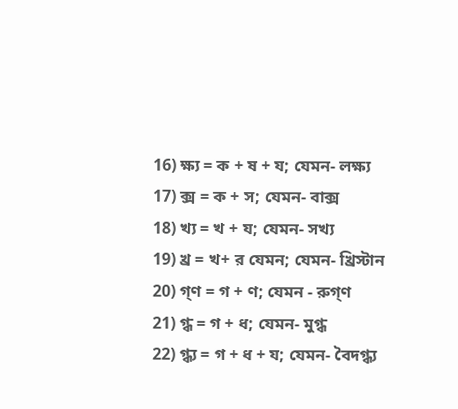16) ক্ষ্য = ক + ষ + য; যেমন- লক্ষ্য
17) ক্স = ক + স; যেমন- বাক্স
18) খ্য = খ + য; যেমন- সখ্য
19) খ্র = খ+ র যেমন; যেমন- খ্রিস্টান
20) গ্‌ণ = গ + ণ; যেমন - রুগ্‌ণ
21) গ্ধ = গ + ধ; যেমন- মুগ্ধ
22) গ্ধ্য = গ + ধ + য; যেমন- বৈদগ্ধ্য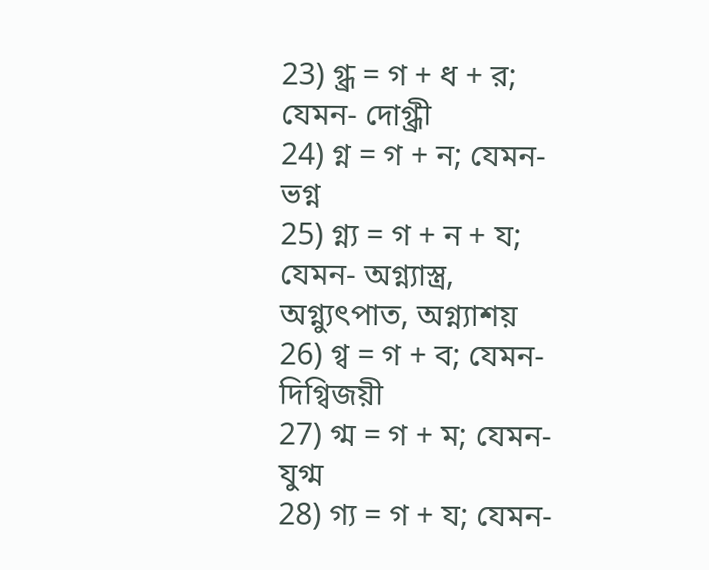23) গ্ধ্র = গ + ধ + র; যেমন- দোগ্ধ্রী
24) গ্ন = গ + ন; যেমন- ভগ্ন
25) গ্ন্য = গ + ন + য; যেমন- অগ্ন্যাস্ত্র, অগ্ন্যুৎপাত, অগ্ন্যাশয়
26) গ্ব = গ + ব; যেমন- দিগ্বিজয়ী
27) গ্ম = গ + ম; যেমন- যুগ্ম
28) গ্য = গ + য; যেমন-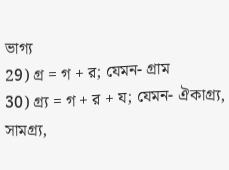ভাগ্য
29) গ্র = গ + র; যেমন- গ্রাম
30) গ্র্য = গ + র + য; যেমন- ঐকাগ্র্য, সামগ্র্য,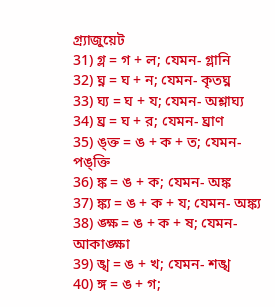গ্র্যাজুয়েট
31) গ্ল = গ + ল; যেমন- গ্লানি
32) ঘ্ন = ঘ + ন; যেমন- কৃতঘ্ন
33) ঘ্য = ঘ + য; যেমন- অশ্লাঘ্য
34) ঘ্র = ঘ + র; যেমন- ঘ্রাণ
35) ঙ্‌ক্ত = ঙ + ক + ত; যেমন- পঙ্‌ক্তি
36) ঙ্ক = ঙ + ক; যেমন- অঙ্ক
37) ঙ্ক্য = ঙ + ক + য; যেমন- অঙ্ক্য
38) ঙ্ক্ষ = ঙ + ক + ষ; যেমন- আকাঙ্ক্ষা
39) ঙ্খ = ঙ + খ; যেমন- শঙ্খ
40) ঙ্গ = ঙ + গ;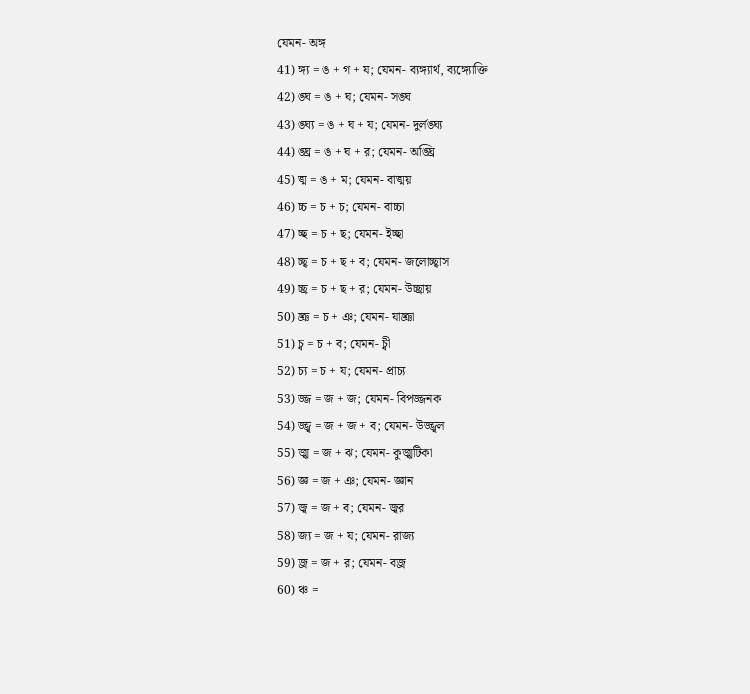যেমন- অঙ্গ
41) ঙ্গ্য = ঙ + গ + য; যেমন- ব্যঙ্গ্যার্থ, ব্যঙ্গ্যোক্তি
42) ঙ্ঘ = ঙ + ঘ; যেমন- সঙ্ঘ
43) ঙ্ঘ্য = ঙ + ঘ + য; যেমন- দুর্লঙ্ঘ্য
44) ঙ্ঘ্র = ঙ + ঘ + র; যেমন- অঙ্ঘ্রি
45) ঙ্ম = ঙ + ম; যেমন- বাঙ্ময়
46) চ্চ = চ + চ; যেমন- বাচ্চা
47) চ্ছ = চ + ছ; যেমন- ইচ্ছা
48) চ্ছ্ব = চ + ছ + ব; যেমন- জলোচ্ছ্বাস
49) চ্ছ্র = চ + ছ + র; যেমন- উচ্ছ্রায়
50) চ্ঞ = চ + ঞ; যেমন- যাচ্ঞা
51) চ্ব = চ + ব; যেমন- চ্বী
52) চ্য = চ + য; যেমন- প্রাচ্য
53) জ্জ = জ + জ; যেমন- বিপজ্জনক
54) জ্জ্ব = জ + জ + ব; যেমন- উজ্জ্বল
55) জ্ঝ = জ + ঝ; যেমন- কুজ্ঝটিকা
56) জ্ঞ = জ + ঞ; যেমন- জ্ঞান
57) জ্ব = জ + ব; যেমন- জ্বর
58) জ্য = জ + য; যেমন- রাজ্য
59) জ্র = জ + র; যেমন- বজ্র
60) ঞ্চ =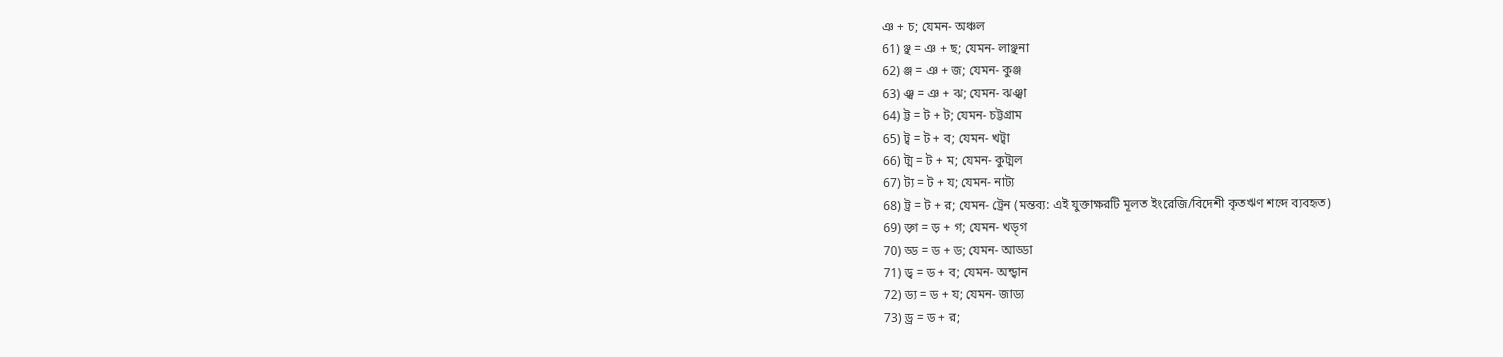ঞ + চ; যেমন- অঞ্চল
61) ঞ্ছ = ঞ + ছ; যেমন- লাঞ্ছনা
62) ঞ্জ = ঞ + জ; যেমন- কুঞ্জ
63) ঞ্ঝ = ঞ + ঝ; যেমন- ঝঞ্ঝা
64) ট্ট = ট + ট; যেমন- চট্টগ্রাম
65) ট্ব = ট + ব; যেমন- খট্বা
66) ট্ম = ট + ম; যেমন- কুট্মল
67) ট্য = ট + য; যেমন- নাট্য
68) ট্র = ট + র; যেমন- ট্রেন (মন্তব্য: এই যুক্তাক্ষরটি মূলত ইংরেজি/বিদেশী কৃতঋণ শব্দে ব্যবহৃত)
69) ড়্গ = ড় + গ; যেমন- খড়্‌গ
70) ড্ড = ড + ড; যেমন- আড্ডা
71) ড্ব = ড + ব; যেমন- অন্ড্বান
72) ড্য = ড + য; যেমন- জাড্য
73) ড্র = ড + র;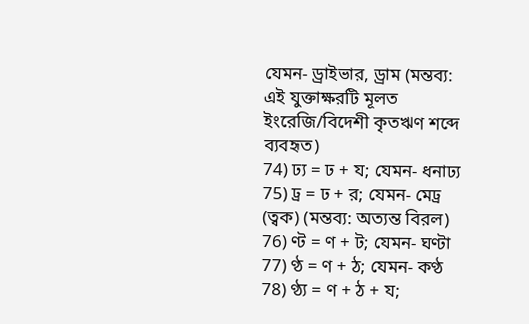যেমন- ড্রাইভার, ড্রাম (মন্তব্য: এই যুক্তাক্ষরটি মূলত ইংরেজি/বিদেশী কৃতঋণ শব্দে ব্যবহৃত)
74) ঢ্য = ঢ + য; যেমন- ধনাঢ্য
75) ঢ্র = ঢ + র; যেমন- মেঢ্র (ত্বক) (মন্তব্য: অত্যন্ত বিরল)
76) ণ্ট = ণ + ট; যেমন- ঘণ্টা
77) ণ্ঠ = ণ + ঠ; যেমন- কণ্ঠ
78) ণ্ঠ্য = ণ + ঠ + য;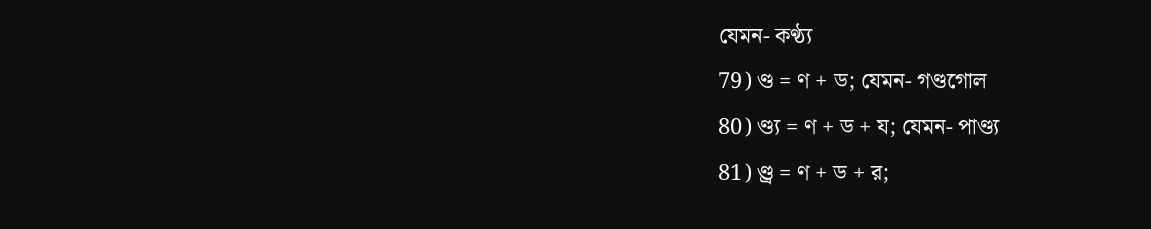যেমন- কণ্ঠ্য
79) ণ্ড = ণ + ড; যেমন- গণ্ডগোল
80) ণ্ড্য = ণ + ড + য; যেমন- পাণ্ড্য
81) ণ্ড্র = ণ + ড + র;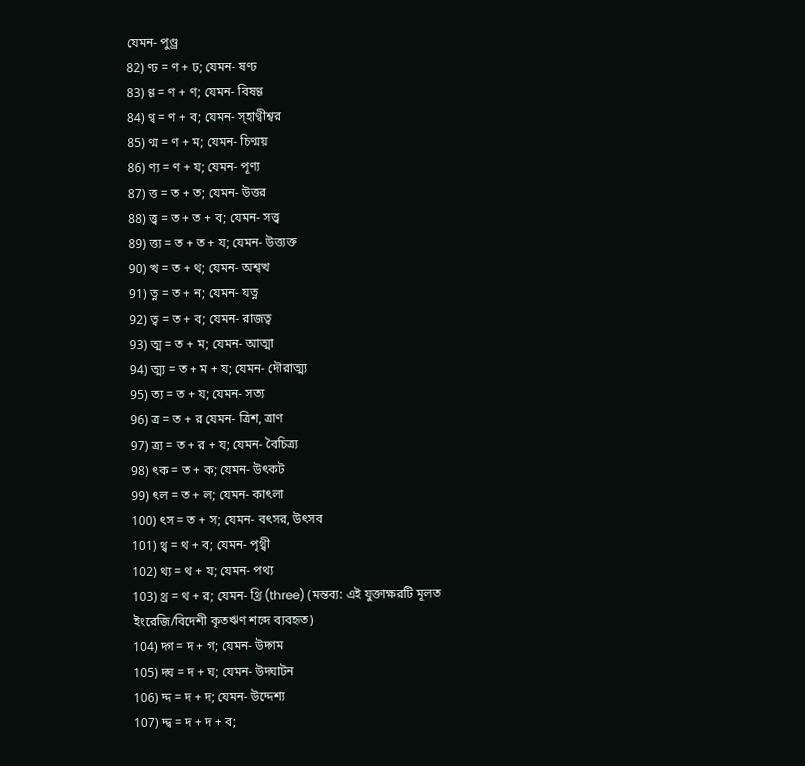যেমন- পুণ্ড্র
82) ণ্ঢ = ণ + ঢ; যেমন- ষণ্ঢ
83) ণ্ণ = ণ + ণ; যেমন- বিষণ্ণ
84) ণ্ব = ণ + ব; যেমন- স্হাণ্বীশ্বর
85) ণ্ম = ণ + ম; যেমন- চিণ্ময়
86) ণ্য = ণ + য; যেমন- পূণ্য
87) ত্ত = ত + ত; যেমন- উত্তর
88) ত্ত্ব = ত + ত + ব; যেমন- সত্ত্ব
89) ত্ত্য = ত + ত + য; যেমন- উত্ত্যক্ত
90) ত্থ = ত + থ; যেমন- অশ্বত্থ
91) ত্ন = ত + ন; যেমন- যত্ন
92) ত্ব = ত + ব; যেমন- রাজত্ব
93) ত্ম = ত + ম; যেমন- আত্মা
94) ত্ম্য = ত + ম + য; যেমন- দৌরাত্ম্য
95) ত্য = ত + য; যেমন- সত্য
96) ত্র = ত + র যেমন- ত্রিশ, ত্রাণ
97) ত্র্য = ত + র + য; যেমন- বৈচিত্র্য
98) ৎক = ত + ক; যেমন- উৎকট
99) ৎল = ত + ল; যেমন- কাৎলা
100) ৎস = ত + স; যেমন- বৎসর, উৎসব
101) থ্ব = থ + ব; যেমন- পৃথ্বী
102) থ্য = থ + য; যেমন- পথ্য
103) থ্র = থ + র; যেমন- থ্রি (three) (মন্তব্য: এই যুক্তাক্ষরটি মূলত ইংরেজি/বিদেশী কৃতঋণ শব্দে ব্যবহৃত)
104) দ্গ = দ + গ; যেমন- উদ্গম
105) দ্ঘ = দ + ঘ; যেমন- উদ্ঘাটন
106) দ্দ = দ + দ; যেমন- উদ্দেশ্য
107) দ্দ্ব = দ + দ + ব;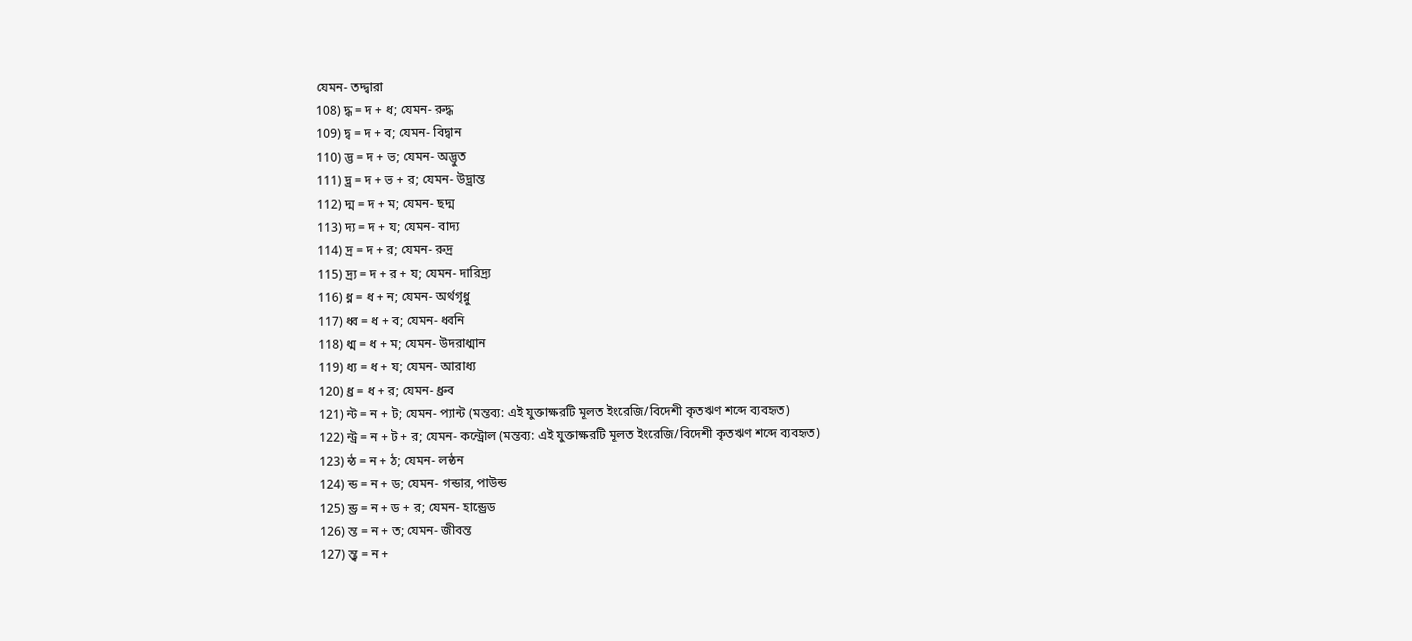যেমন- তদ্দ্বারা
108) দ্ধ = দ + ধ; যেমন- রুদ্ধ
109) দ্ব = দ + ব; যেমন- বিদ্বান
110) দ্ভ = দ + ভ; যেমন- অদ্ভুত
111) দ্ভ্র = দ + ভ + র; যেমন- উদ্ভ্রান্ত
112) দ্ম = দ + ম; যেমন- ছদ্ম
113) দ্য = দ + য; যেমন- বাদ্য
114) দ্র = দ + র; যেমন- রুদ্র
115) দ্র্য = দ + র + য; যেমন- দারিদ্র্য
116) ধ্ন = ধ + ন; যেমন- অর্থগৃধ্নু
117) ধ্ব = ধ + ব; যেমন- ধ্বনি
118) ধ্ম = ধ + ম; যেমন- উদরাধ্মান
119) ধ্য = ধ + য; যেমন- আরাধ্য
120) ধ্র = ধ + র; যেমন- ধ্রুব
121) ন্ট = ন + ট; যেমন- প্যান্ট (মন্তব্য: এই যুক্তাক্ষরটি মূলত ইংরেজি/বিদেশী কৃতঋণ শব্দে ব্যবহৃত)
122) ন্ট্র = ন + ট + র; যেমন- কন্ট্রোল (মন্তব্য: এই যুক্তাক্ষরটি মূলত ইংরেজি/বিদেশী কৃতঋণ শব্দে ব্যবহৃত)
123) ন্ঠ = ন + ঠ; যেমন- লন্ঠন
124) ন্ড = ন + ড; যেমন- গন্ডার, পাউন্ড
125) ন্ড্র = ন + ড + র; যেমন- হান্ড্রেড
126) ন্ত = ন + ত; যেমন- জীবন্ত
127) ন্ত্ব = ন +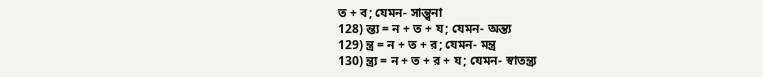ত + ব; যেমন- সান্ত্বনা
128) ন্ত্য = ন + ত + য; যেমন- অন্ত্য
129) ন্ত্র = ন + ত + র; যেমন- মন্ত্র
130) ন্ত্র্য = ন + ত + র + য; যেমন- স্বাতন্ত্র্য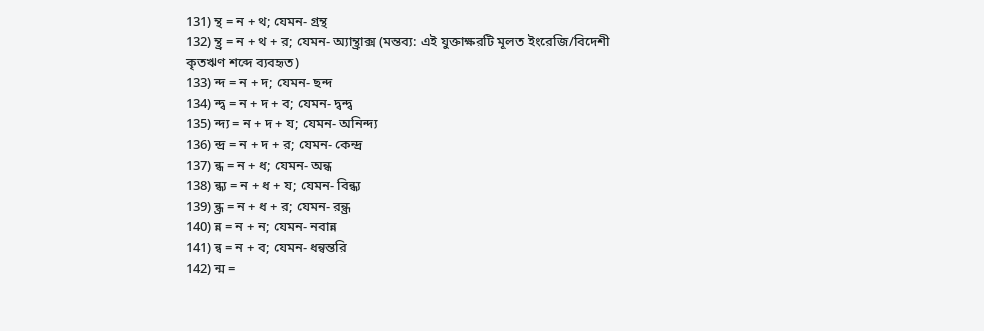131) ন্থ = ন + থ; যেমন- গ্রন্থ
132) ন্থ্র = ন + থ + র; যেমন- অ্যান্থ্রাক্স (মন্তব্য: এই যুক্তাক্ষরটি মূলত ইংরেজি/বিদেশী কৃতঋণ শব্দে ব্যবহৃত)
133) ন্দ = ন + দ; যেমন- ছন্দ
134) ন্দ্ব = ন + দ + ব; যেমন- দ্বন্দ্ব
135) ন্দ্য = ন + দ + য; যেমন- অনিন্দ্য
136) ন্দ্র = ন + দ + র; যেমন- কেন্দ্র
137) ন্ধ = ন + ধ; যেমন- অন্ধ
138) ন্ধ্য = ন + ধ + য; যেমন- বিন্ধ্য
139) ন্ধ্র = ন + ধ + র; যেমন- রন্ধ্র
140) ন্ন = ন + ন; যেমন- নবান্ন
141) ন্ব = ন + ব; যেমন- ধন্বন্তরি
142) ন্ম =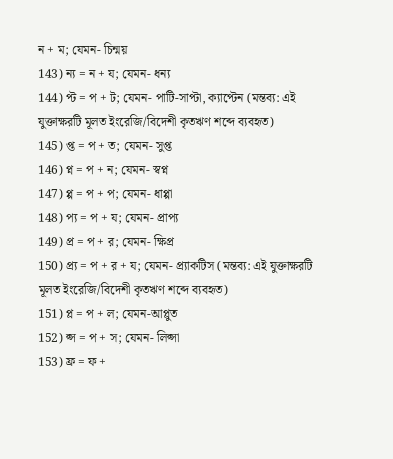ন + ম; যেমন- চিন্ময়
143) ন্য = ন + য; যেমন- ধন্য
144) প্ট = প + ট; যেমন- পাটি-সাপ্টা, ক্যাপ্টেন (মন্তব্য: এই যুক্তাক্ষরটি মূলত ইংরেজি/বিদেশী কৃতঋণ শব্দে ব্যবহৃত)
145) প্ত = প + ত; যেমন- সুপ্ত
146) প্ন = প + ন; যেমন- স্বপ্ন
147) প্প = প + প; যেমন- ধাপ্পা
148) প্য = প + য; যেমন- প্রাপ্য
149) প্র = প + র; যেমন- ক্ষিপ্র
150) প্র্য = প + র + য; যেমন- প্র্যাকটিস (মন্তব্য: এই যুক্তাক্ষরটি মূলত ইংরেজি/বিদেশী কৃতঋণ শব্দে ব্যবহৃত)
151) প্ল = প + ল; যেমন-আপ্লুত
152) প্স = প + স; যেমন- লিপ্সা
153) ফ্র = ফ +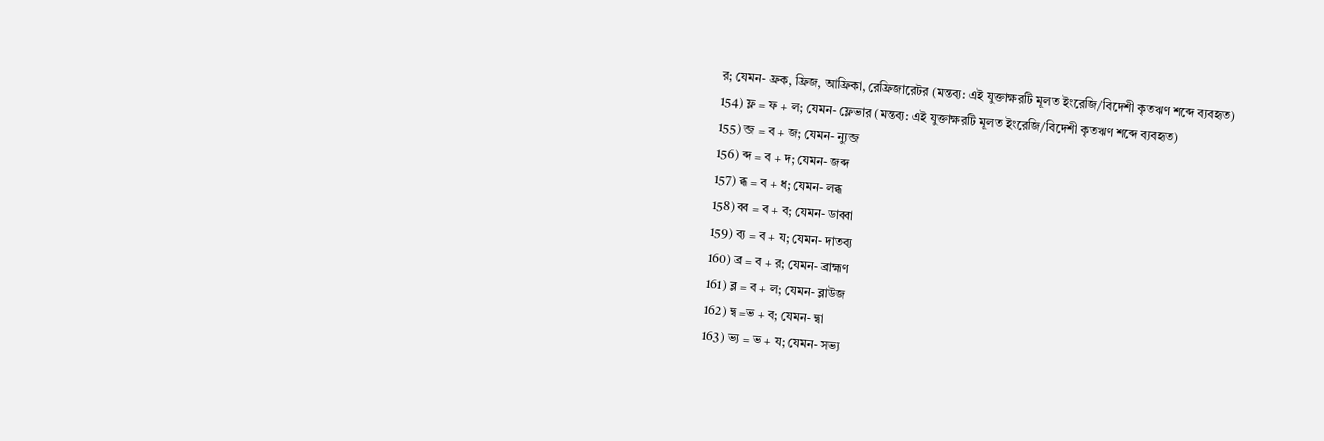র; যেমন- ফ্রক, ফ্রিজ, আফ্রিকা, রেফ্রিজারেটর (মন্তব্য: এই যুক্তাক্ষরটি মূলত ইংরেজি/বিদেশী কৃতঋণ শব্দে ব্যবহৃত)
154) ফ্ল = ফ + ল; যেমন- ফ্লেভার (মন্তব্য: এই যুক্তাক্ষরটি মূলত ইংরেজি/বিদেশী কৃতঋণ শব্দে ব্যবহৃত)
155) ব্জ = ব + জ; যেমন- ন্যুব্জ
156) ব্দ = ব + দ; যেমন- জব্দ
157) ব্ধ = ব + ধ; যেমন- লব্ধ
158) ব্ব = ব + ব; যেমন- ডাব্বা
159) ব্য = ব + য; যেমন- দাতব্য
160) ব্র = ব + র; যেমন- ব্রাহ্মণ
161) ব্ল = ব + ল; যেমন- ব্লাউজ
162) ভ্ব =ভ + ব; যেমন- ভ্বা
163) ভ্য = ভ + য; যেমন- সভ্য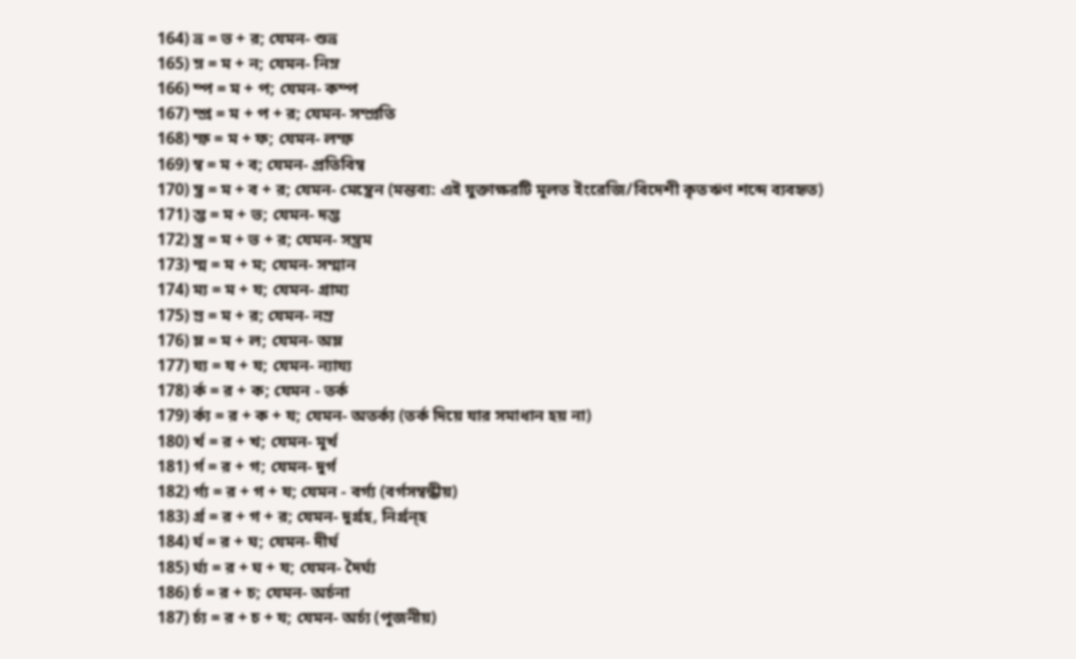164) ভ্র = ভ + র; যেমন- শুভ্র
165) ম্ন = ম + ন; যেমন- নিম্ন
166) ম্প = ম + প; যেমন- কম্প
167) ম্প্র = ম + প + র; যেমন- সম্প্রতি
168) ম্ফ = ম + ফ; যেমন- লম্ফ
169) ম্ব = ম + ব; যেমন- প্রতিবিম্ব
170) ম্ব্র = ম + ব + র; যেমন- মেম্ব্রেন (মন্তব্য: এই যুক্তাক্ষরটি মূলত ইংরেজি/বিদেশী কৃতঋণ শব্দে ব্যবহৃত)
171) ম্ভ = ম + ভ; যেমন- দম্ভ
172) ম্ভ্র = ম + ভ + র; যেমন- সম্ভ্রম
173) ম্ম = ম + ম; যেমন- সম্মান
174) ম্য = ম + য; যেমন- গ্রাম্য
175) ম্র = ম + র; যেমন- নম্র
176) ম্ল = ম + ল; যেমন- অম্ল
177) য্য = য + য; যেমন- ন্যায্য
178) র্ক = র + ক; যেমন - তর্ক
179) র্ক্য = র + ক + য; যেমন- অতর্ক্য (তর্ক দিয়ে যার সমাধান হয় না)
180) র্খ = র + খ; যেমন- মূর্খ
181) র্গ = র + গ; যেমন- দুর্গ
182) র্গ্য = র + গ + য; যেমন - বর্গ্য (বর্গসম্বন্ধীয়)
183) র্গ্র = র + গ + র; যেমন- দুর্গ্রহ, নির্গ্রন্হ
184) র্ঘ = র + ঘ; যেমন- দীর্ঘ
185) র্ঘ্য = র + ঘ + য; যেমন- দৈর্ঘ্য
186) র্চ = র + চ; যেমন- অর্চনা
187) র্চ্য = র + চ + য; যেমন- অর্চ্য (পূজনীয়)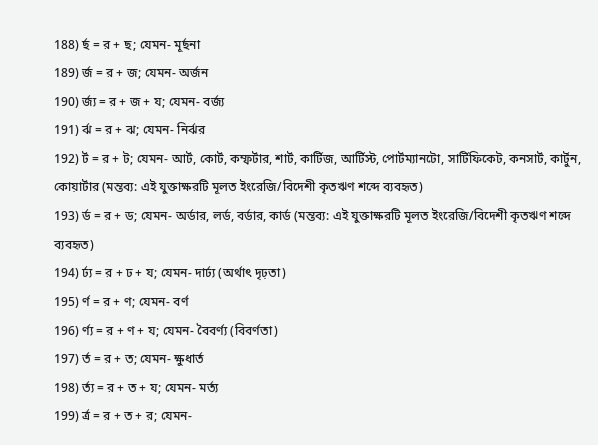188) র্ছ = র + ছ; যেমন- মূর্ছনা
189) র্জ = র + জ; যেমন- অর্জন
190) র্জ্য = র + জ + য; যেমন- বর্জ্য
191) র্ঝ = র + ঝ; যেমন- নির্ঝর
192) র্ট = র + ট; যেমন- আর্ট, কোর্ট, কম্ফর্টার, শার্ট, কার্টিজ, আর্টিস্ট, পোর্টম্যানটো, সার্টিফিকেট, কনসার্ট, কার্টুন, কোয়ার্টার (মন্তব্য: এই যুক্তাক্ষরটি মূলত ইংরেজি/বিদেশী কৃতঋণ শব্দে ব্যবহৃত)
193) র্ড = র + ড; যেমন- অর্ডার, লর্ড, বর্ডার, কার্ড (মন্তব্য: এই যুক্তাক্ষরটি মূলত ইংরেজি/বিদেশী কৃতঋণ শব্দে ব্যবহৃত)
194) র্ঢ্য = র + ঢ + য; যেমন- দার্ঢ্য (অর্থাৎ দৃঢ়তা)
195) র্ণ = র + ণ; যেমন- বর্ণ
196) র্ণ্য = র + ণ + য; যেমন- বৈবর্ণ্য (বিবর্ণতা)
197) র্ত = র + ত; যেমন- ক্ষুধার্ত
198) র্ত্য = র + ত + য; যেমন- মর্ত্য
199) র্ত্র = র + ত + র; যেমন-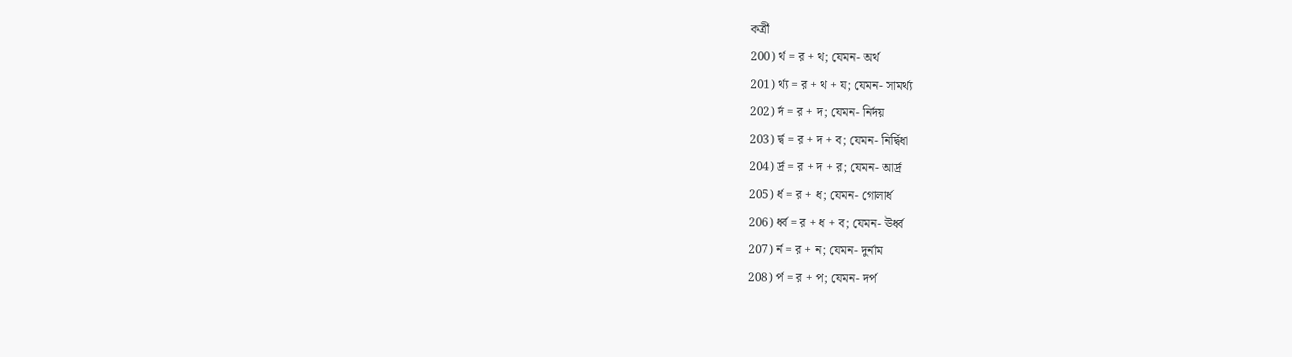কর্ত্রী
200) র্থ = র + থ; যেমন- অর্থ
201) র্থ্য = র + থ + য; যেমন- সামর্থ্য
202) র্দ = র + দ; যেমন- নির্দয়
203) র্দ্ব = র + দ + ব; যেমন- নির্দ্বিধা
204) র্দ্র = র + দ + র; যেমন- আর্দ্র
205) র্ধ = র + ধ; যেমন- গোলার্ধ
206) র্ধ্ব = র + ধ + ব; যেমন- ঊর্ধ্ব
207) র্ন = র + ন; যেমন- দুর্নাম
208) র্প = র + প; যেমন- দর্প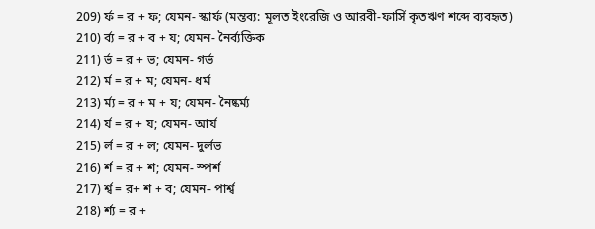209) র্ফ = র + ফ; যেমন- স্কার্ফ (মন্তব্য: মূলত ইংরেজি ও আরবী-ফার্সি কৃতঋণ শব্দে ব্যবহৃত)
210) র্ব্য = র + ব + য; যেমন- নৈর্ব্যক্তিক
211) র্ভ = র + ভ; যেমন- গর্ভ
212) র্ম = র + ম; যেমন- ধর্ম
213) র্ম্য = র + ম + য; যেমন- নৈষ্কর্ম্য
214) র্য = র + য; যেমন- আর্য
215) র্ল = র + ল; যেমন- দুর্লভ
216) র্শ = র + শ; যেমন- স্পর্শ
217) র্শ্ব = র+ শ + ব; যেমন- পার্শ্ব
218) র্শ্য = র +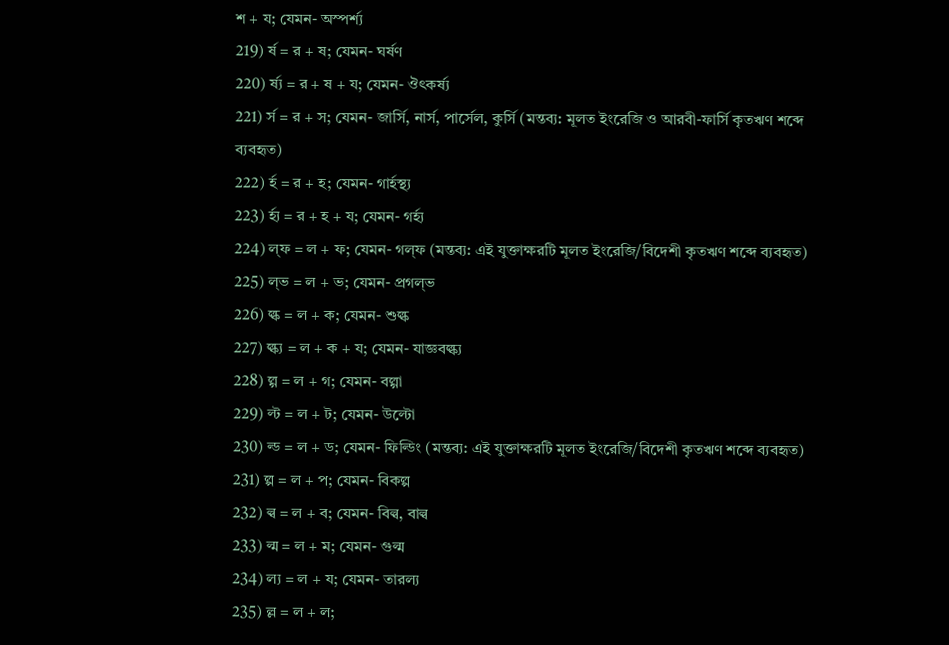শ + য; যেমন- অস্পর্শ্য
219) র্ষ = র + ষ; যেমন- ঘর্ষণ
220) র্ষ্য = র + ষ + য; যেমন- ঔৎকর্ষ্য
221) র্স = র + স; যেমন- জার্সি, নার্স, পার্সেল, কুর্সি (মন্তব্য: মূলত ইংরেজি ও আরবী-ফার্সি কৃতঋণ শব্দে ব্যবহৃত)
222) র্হ = র + হ; যেমন- গার্হস্থ্য
223) র্হ্য = র + হ + য; যেমন- গর্হ্য
224) ল্‌ফ = ল + ফ; যেমন- গল্‌ফ (মন্তব্য: এই যুক্তাক্ষরটি মূলত ইংরেজি/বিদেশী কৃতঋণ শব্দে ব্যবহৃত)
225) ল্‌ভ = ল + ভ; যেমন- প্রগল্‌ভ
226) ল্ক = ল + ক; যেমন- শুল্ক
227) ল্ক্য = ল + ক + য; যেমন- যাজ্ঞবল্ক্য
228) ল্গ = ল + গ; যেমন- বল্গা
229) ল্ট = ল + ট; যেমন- উল্টো
230) ল্ড = ল + ড; যেমন- ফিল্ডিং (মন্তব্য: এই যুক্তাক্ষরটি মূলত ইংরেজি/বিদেশী কৃতঋণ শব্দে ব্যবহৃত)
231) ল্প = ল + প; যেমন- বিকল্প
232) ল্ব = ল + ব; যেমন- বিল্ব, বাল্ব
233) ল্ম = ল + ম; যেমন- গুল্ম
234) ল্য = ল + য; যেমন- তারল্য
235) ল্ল = ল + ল;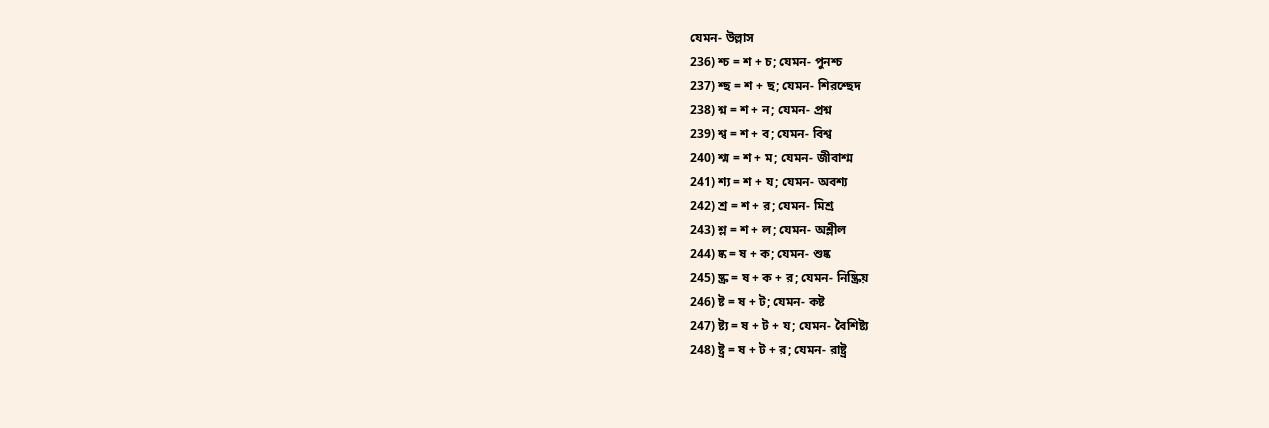যেমন- উল্লাস
236) শ্চ = শ + চ; যেমন- পুনশ্চ
237) শ্ছ = শ + ছ; যেমন- শিরশ্ছেদ
238) শ্ন = শ + ন; যেমন- প্রশ্ন
239) শ্ব = শ + ব; যেমন- বিশ্ব
240) শ্ম = শ + ম; যেমন- জীবাশ্ম
241) শ্য = শ + য; যেমন- অবশ্য
242) শ্র = শ + র; যেমন- মিশ্র
243) শ্ল = শ + ল; যেমন- অশ্লীল
244) ষ্ক = ষ + ক; যেমন- শুষ্ক
245) ষ্ক্র = ষ + ক + র; যেমন- নিষ্ক্রিয়
246) ষ্ট = ষ + ট; যেমন- কষ্ট
247) ষ্ট্য = ষ + ট + য; যেমন- বৈশিষ্ট্য
248) ষ্ট্র = ষ + ট + র; যেমন- রাষ্ট্র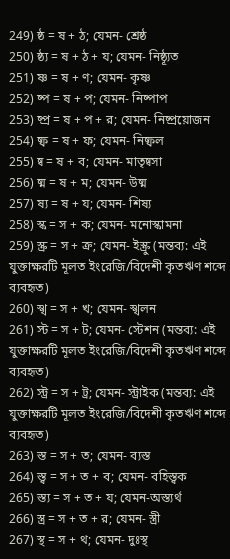249) ষ্ঠ = ষ + ঠ; যেমন- শ্রেষ্ঠ
250) ষ্ঠ্য = ষ + ঠ + য; যেমন- নিষ্ঠ্যূত
251) ষ্ণ = ষ + ণ; যেমন- কৃষ্ণ
252) ষ্প = ষ + প; যেমন- নিষ্পাপ
253) ষ্প্র = ষ + প + র; যেমন- নিষ্প্রয়োজন
254) ষ্ফ = ষ + ফ; যেমন- নিষ্ফল
255) ষ্ব = ষ + ব; যেমন- মাতৃষ্বসা
256) ষ্ম = ষ + ম; যেমন- উষ্ম
257) ষ্য = ষ + য; যেমন- শিষ্য
258) স্ক = স + ক; যেমন- মনোস্কামনা
259) স্ক্র = স + ক্র; যেমন- ইস্ক্রু (মন্তব্য: এই যুক্তাক্ষরটি মূলত ইংরেজি/বিদেশী কৃতঋণ শব্দে ব্যবহৃত)
260) স্খ = স + খ; যেমন- স্খলন
261) স্ট = স + ট; যেমন- স্টেশন (মন্তব্য: এই যুক্তাক্ষরটি মূলত ইংরেজি/বিদেশী কৃতঋণ শব্দে ব্যবহৃত)
262) স্ট্র = স + ট্র; যেমন- স্ট্রাইক (মন্তব্য: এই যুক্তাক্ষরটি মূলত ইংরেজি/বিদেশী কৃতঋণ শব্দে ব্যবহৃত)
263) স্ত = স + ত; যেমন- ব্যস্ত
264) স্ত্ব = স + ত + ব; যেমন- বহিস্ত্বক
265) স্ত্য = স + ত + য; যেমন-অস্ত্যর্থ
266) স্ত্র = স + ত + র; যেমন- স্ত্রী
267) স্থ = স + থ; যেমন- দুঃস্থ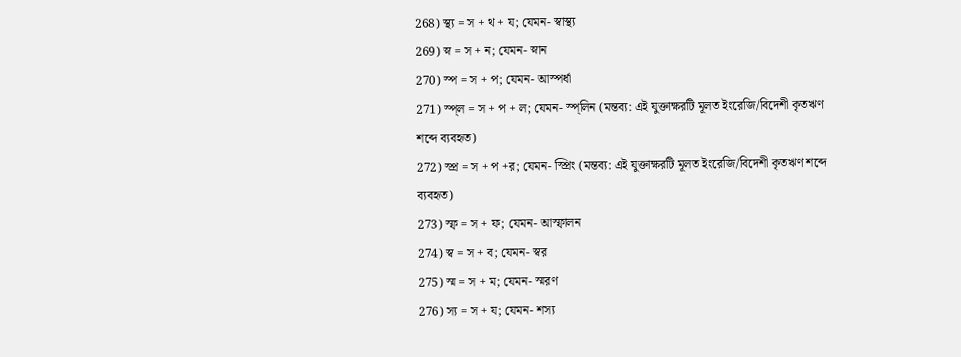268) স্থ্য = স + থ + য; যেমন- স্বাস্থ্য
269) স্ন = স + ন; যেমন- স্নান
270) স্প = স + প; যেমন- আস্পর্ধা
271) স্প্‌ল = স + প + ল; যেমন- স্প্‌লিন (মন্তব্য: এই যুক্তাক্ষরটি মূলত ইংরেজি/বিদেশী কৃতঋণ শব্দে ব্যবহৃত)
272) স্প্র = স + প +র; যেমন- স্প্রিং (মন্তব্য: এই যুক্তাক্ষরটি মূলত ইংরেজি/বিদেশী কৃতঋণ শব্দে ব্যবহৃত)
273) স্ফ = স + ফ; যেমন- আস্ফালন
274) স্ব = স + ব; যেমন- স্বর
275) স্ম = স + ম; যেমন- স্মরণ
276) স্য = স + য; যেমন- শস্য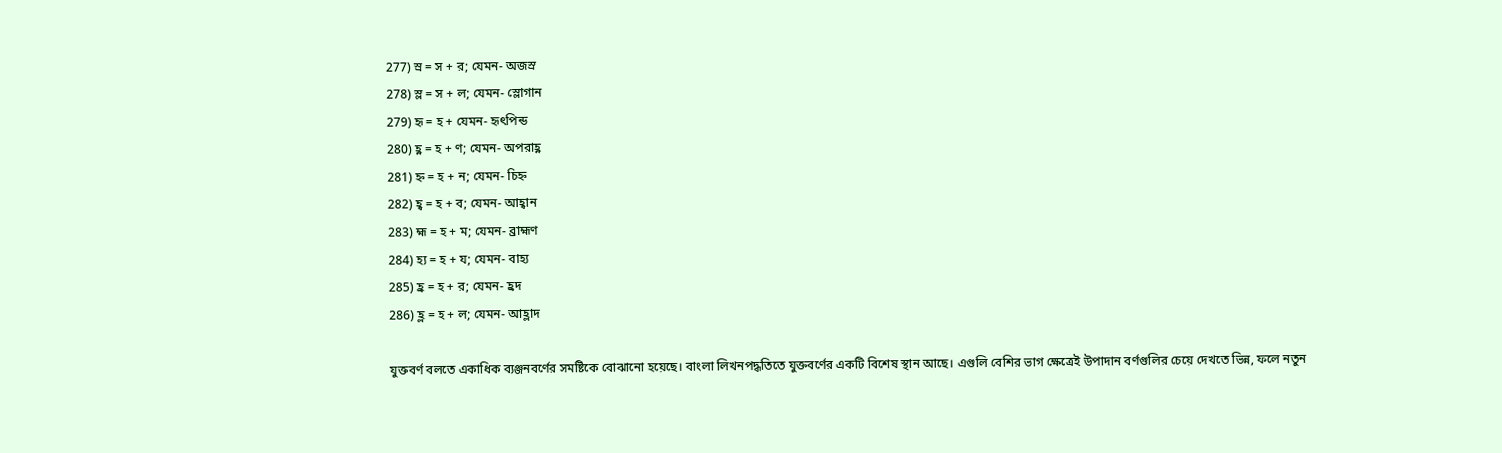277) স্র = স + র; যেমন- অজস্র
278) স্ল = স + ল; যেমন- স্লোগান
279) হৃ = হ + যেমন- হৃৎপিন্ড
280) হ্ণ = হ + ণ; যেমন- অপরাহ্ণ
281) হ্ন = হ + ন; যেমন- চিহ্ন
282) হ্ব = হ + ব; যেমন- আহ্বান
283) হ্ম = হ + ম; যেমন- ব্রাহ্মণ
284) হ্য = হ + য; যেমন- বাহ্য
285) হ্র = হ + র; যেমন- হ্রদ
286) হ্ল = হ + ল; যেমন- আহ্লাদ

যুক্তবর্ণ বলতে একাধিক ব্যঞ্জনবর্ণের সমষ্টিকে বোঝানো হয়েছে। বাংলা লিখনপদ্ধতিতে যুক্তবর্ণের একটি বিশেষ স্থান আছে। এগুলি বেশির ভাগ ক্ষেত্রেই উপাদান বর্ণগুলির চেয়ে দেখতে ভিন্ন, ফলে নতুন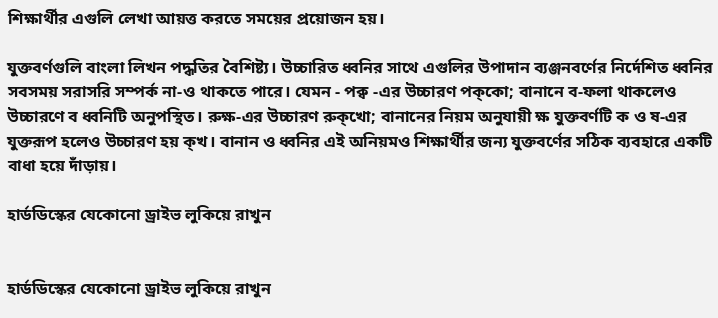শিক্ষার্থীর এগুলি লেখা আয়ত্ত করতে সময়ের প্রয়োজন হয়।

যুক্তবর্ণগুলি বাংলা লিখন পদ্ধতির বৈশিষ্ট্য। উচ্চারিত ধ্বনির সাথে এগুলির উপাদান ব্যঞ্জনবর্ণের নির্দেশিত ধ্বনির সবসময় সরাসরি সম্পর্ক না-ও থাকতে পারে। যেমন - পক্ব -এর উচ্চারণ পক্‌কো; বানানে ব-ফলা থাকলেও উচ্চারণে ব ধ্বনিটি অনুপস্থিত। রুক্ষ-এর উচ্চারণ রুক্‌খো; বানানের নিয়ম অনুযায়ী ক্ষ যুক্তবর্ণটি ক ও ষ-এর যুক্তরূপ হলেও উচ্চারণ হয় ক্‌খ। বানান ও ধ্বনির এই অনিয়মও শিক্ষার্থীর জন্য যুক্তবর্ণের সঠিক ব্যবহারে একটি বাধা হয়ে দাঁড়ায়।

হার্ডডিস্কের যেকোনো ড্রাইভ লুকিয়ে রাখুন


হার্ডডিস্কের যেকোনো ড্রাইভ লুকিয়ে রাখুন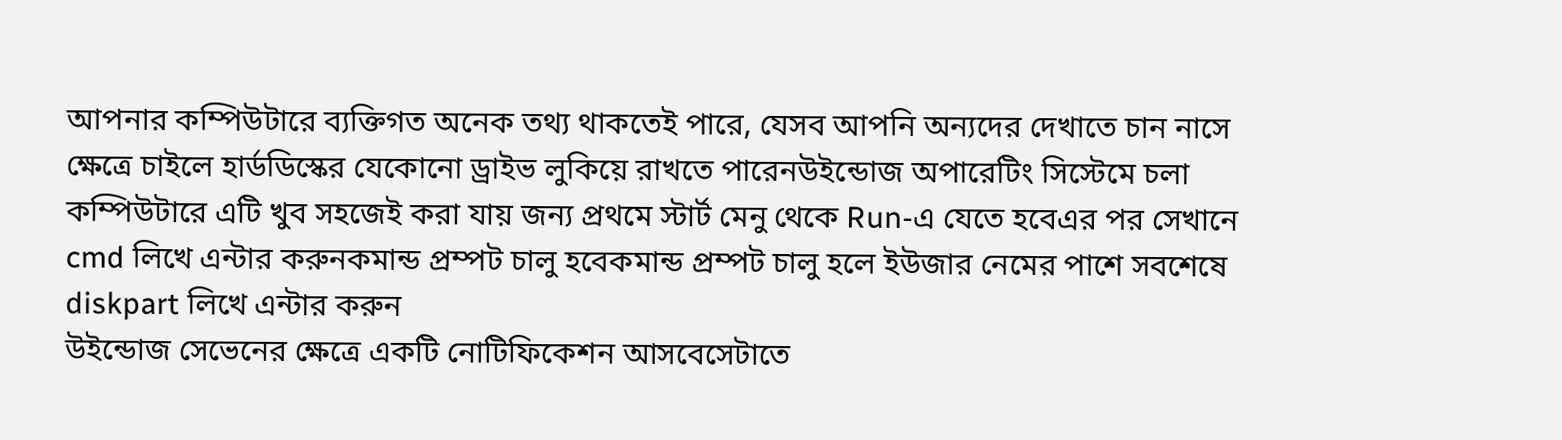আপনার কম্পিউটারে ব্যক্তিগত অনেক তথ্য থাকতেই পারে, যেসব আপনি অন্যদের দেখাতে চান নাসে ক্ষেত্রে চাইলে হার্ডডিস্কের যেকোনো ড্রাইভ লুকিয়ে রাখতে পারেনউইন্ডোজ অপারেটিং সিস্টেমে চলা কম্পিউটারে এটি খুব সহজেই করা যায় জন্য প্রথমে স্টার্ট মেনু থেকে Run-এ যেতে হবেএর পর সেখানে cmd লিখে এন্টার করুনকমান্ড প্রম্পট চালু হবেকমান্ড প্রম্পট চালু হলে ইউজার নেমের পাশে সবশেষে diskpart লিখে এন্টার করুন
উইন্ডোজ সেভেনের ক্ষেত্রে একটি নোটিফিকেশন আসবেসেটাতে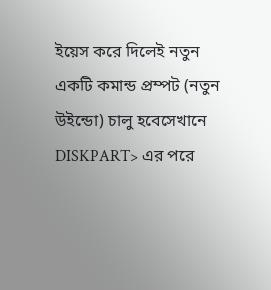ইয়েস করে দিলেই নতুন একটি কমান্ড প্রম্পট (নতুন উইন্ডো) চালু হবেসেখানে DISKPART> এর পরে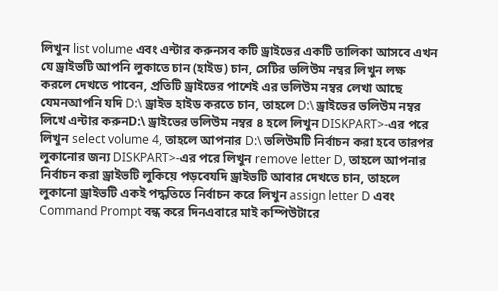লিখুন list volume এবং এন্টার করুনসব কটি ড্রাইভের একটি তালিকা আসবে এখন যে ড্রাইভটি আপনি লুকাতে চান (হাইড) চান, সেটির ভলিউম নম্বর লিখুন লক্ষ করলে দেখতে পাবেন, প্রতিটি ড্রাইভের পাশেই এর ভলিউম নম্বর লেখা আছে যেমনআপনি যদি D:\ ড্রাইভ হাইড করতে চান, তাহলে D:\ ড্রাইভের ভলিউম নম্বর লিখে এন্টার করুনD:\ ড্রাইভের ভলিউম নম্বর ৪ হলে লিখুন DISKPART>-এর পরে লিখুন select volume 4, তাহলে আপনার D:\ ভলিউমটি নির্বাচন করা হবে তারপর লুকানোর জন্য DISKPART>-এর পরে লিখুন remove letter D, তাহলে আপনার নির্বাচন করা ড্রাইভটি লুকিয়ে পড়বেযদি ড্রাইভটি আবার দেখতে চান, তাহলে লুকানো ড্রাইভটি একই পদ্ধতিতে নির্বাচন করে লিখুন assign letter D এবং Command Prompt বন্ধ করে দিনএবারে মাই কম্পিউটারে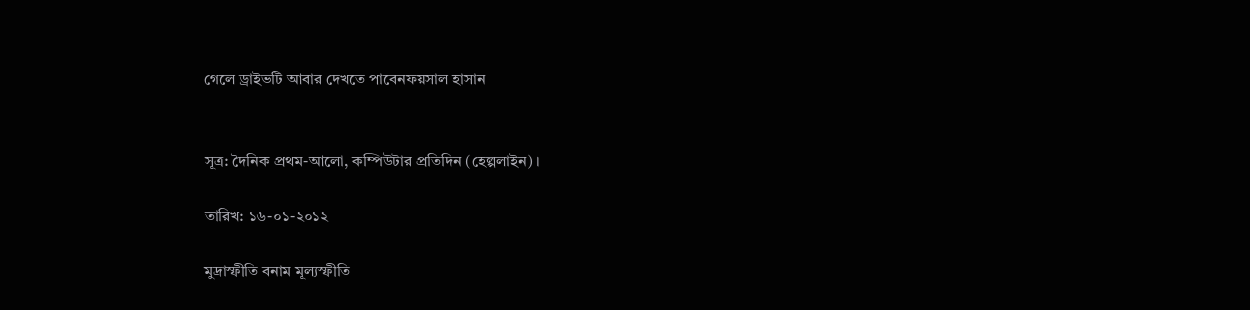গেলে ড্রাইভটি আবার দেখতে পাবেনফয়সাল হাসান


সূত্র: দৈনিক প্রথম-আলো, কম্পিউটার প্রতিদিন (হেল্পলাইন) ।

তারিখ: ১৬-০১-২০১২

মুদ্রাস্ফীতি বনাম মূল্যস্ফীতি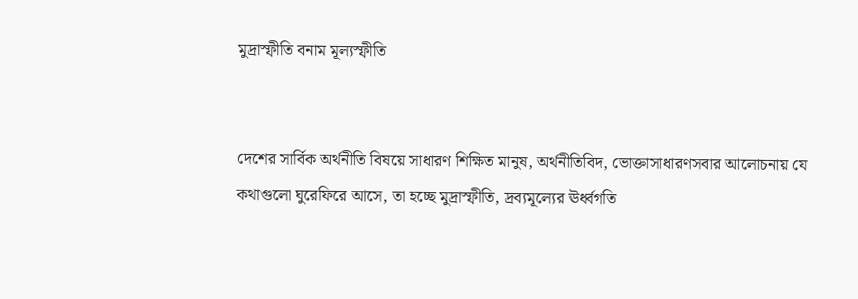মুদ্রাস্ফীতি বনাম মূল্যস্ফীতি


দেশের সার্বিক অর্থনীতি বিষয়ে সাধারণ শিক্ষিত মানুষ, অর্থনীতিবিদ, ভোক্তাসাধারণসবার আলোচনায় যে কথাগুলো ঘুরেফিরে আসে, তা হচ্ছে মুদ্রাস্ফীতি, দ্রব্যমূল্যের ঊর্ধ্বগতি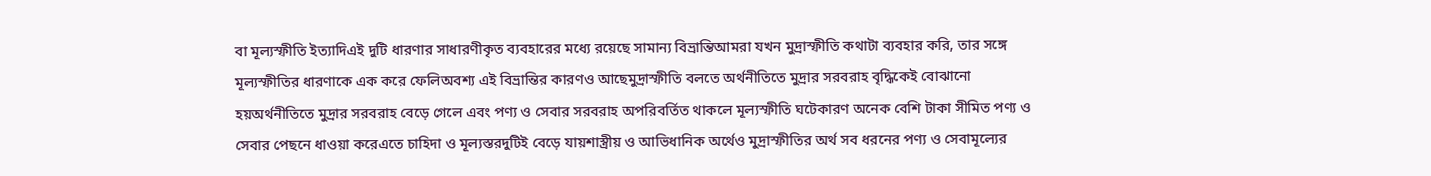বা মূল্যস্ফীতি ইত্যাদিএই দুটি ধারণার সাধারণীকৃত ব্যবহারের মধ্যে রয়েছে সামান্য বিভ্রান্তিআমরা যখন মুদ্রাস্ফীতি কথাটা ব্যবহার করি, তার সঙ্গে মূল্যস্ফীতির ধারণাকে এক করে ফেলিঅবশ্য এই বিভ্রান্তির কারণও আছেমুদ্রাস্ফীতি বলতে অর্থনীতিতে মুদ্রার সরবরাহ বৃদ্ধিকেই বোঝানো হয়অর্থনীতিতে মুদ্রার সরবরাহ বেড়ে গেলে এবং পণ্য ও সেবার সরবরাহ অপরিবর্তিত থাকলে মূল্যস্ফীতি ঘটেকারণ অনেক বেশি টাকা সীমিত পণ্য ও সেবার পেছনে ধাওয়া করেএতে চাহিদা ও মূল্যস্তরদুটিই বেড়ে যায়শাস্ত্রীয় ও আভিধানিক অর্থেও মুদ্রাস্ফীতির অর্থ সব ধরনের পণ্য ও সেবামূল্যের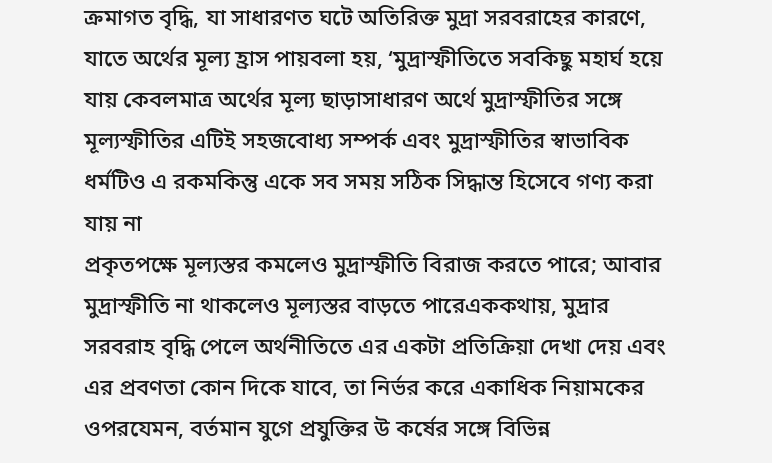ক্রমাগত বৃদ্ধি, যা সাধারণত ঘটে অতিরিক্ত মুদ্রা সরবরাহের কারণে, যাতে অর্থের মূল্য হ্রাস পায়বলা হয়, ‘মুদ্রাস্ফীতিতে সবকিছু মহার্ঘ হয়ে যায় কেবলমাত্র অর্থের মূল্য ছাড়াসাধারণ অর্থে মুদ্রাস্ফীতির সঙ্গে মূল্যস্ফীতির এটিই সহজবোধ্য সম্পর্ক এবং মুদ্রাস্ফীতির স্বাভাবিক ধর্মটিও এ রকমকিন্তু একে সব সময় সঠিক সিদ্ধান্ত হিসেবে গণ্য করা যায় না
প্রকৃতপক্ষে মূল্যস্তর কমলেও মুদ্রাস্ফীতি বিরাজ করতে পারে; আবার মুদ্রাস্ফীতি না থাকলেও মূল্যস্তর বাড়তে পারেএককথায়, মুদ্রার সরবরাহ বৃদ্ধি পেলে অর্থনীতিতে এর একটা প্রতিক্রিয়া দেখা দেয় এবং এর প্রবণতা কোন দিকে যাবে, তা নির্ভর করে একাধিক নিয়ামকের ওপরযেমন, বর্তমান যুগে প্রযুক্তির উ কর্ষের সঙ্গে বিভিন্ন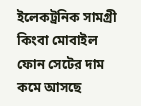ইলেকট্রনিক সামগ্রী কিংবা মোবাইল ফোন সেটের দাম কমে আসছে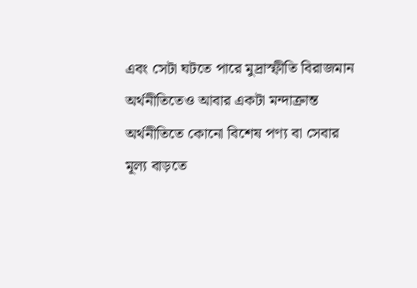এবং সেটা ঘটতে পারে মুদ্রাস্ফীতি বিরাজমান অর্থনীতিতেও আবার একটা মন্দাক্রান্ত অর্থনীতিতে কোনো বিশেষ পণ্য বা সেবার মূল্য বাড়তে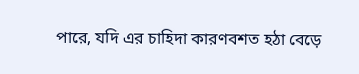পারে, যদি এর চাহিদা কারণবশত হঠা বেড়ে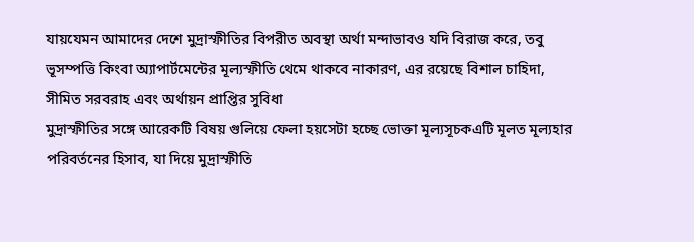যায়যেমন আমাদের দেশে মুদ্রাস্ফীতির বিপরীত অবস্থা অর্থা মন্দাভাবও যদি বিরাজ করে, তবু ভূসম্পত্তি কিংবা অ্যাপার্টমেন্টের মূল্যস্ফীতি থেমে থাকবে নাকারণ, এর রয়েছে বিশাল চাহিদা, সীমিত সরবরাহ এবং অর্থায়ন প্রাপ্তির সুবিধা
মুদ্রাস্ফীতির সঙ্গে আরেকটি বিষয় গুলিয়ে ফেলা হয়সেটা হচ্ছে ভোক্তা মূল্যসূচকএটি মূলত মূল্যহার পরিবর্তনের হিসাব, যা দিয়ে মুদ্রাস্ফীতি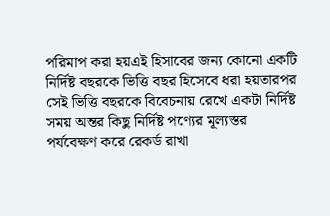পরিমাপ করা হয়এই হিসাবের জন্য কোনো একটি নির্দিষ্ট বছরকে ভিত্তি বছর হিসেবে ধরা হয়তারপর সেই ভিত্তি বছরকে বিবেচনায় রেখে একটা নির্দিষ্ট সময় অন্তর কিছু নির্দিষ্ট পণ্যের মূল্যস্তর পর্যবেক্ষণ করে রেকর্ড রাখা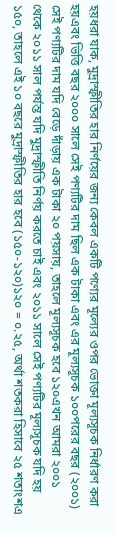হয়ধরা যাক, মুদ্রাস্ফীতির হার নির্ণয়ের জন্য কেবল একটি পণ্যের মূল্যের ওপর ভোক্তা মূল্যসূচক নির্ধারণ করা হয়এবং ভিত্তি বছর ২০০০ সালে সেই পণ্যটির দাম ছিল এক টাকা এবং এর মূল্যসূচক ১০০পরের বছর (২০০১) সেই পণ্যটির দাম যদি বেড়ে দাঁড়ায় এক টাকা ২০ পয়সায়, তাহলে মূল্যসূচক হবে ১২০এখন আমরা ২০০১ থেকে ২০১১ সাল পর্যন্ত যদি মুদ্রাস্ফীতি নির্ণয় করতে চাই এবং ২০১১ সালে সেই পণ্যটির মূল্যসূচক যদি হয় ১৫০, তাহলে এই ১০ বছরে মুদ্রাস্ফীতির হার হবে (১৫০-১২০)১২০ = ০.২৫, অর্থা শতকরা হিসাবে ২৫ শতাংশএ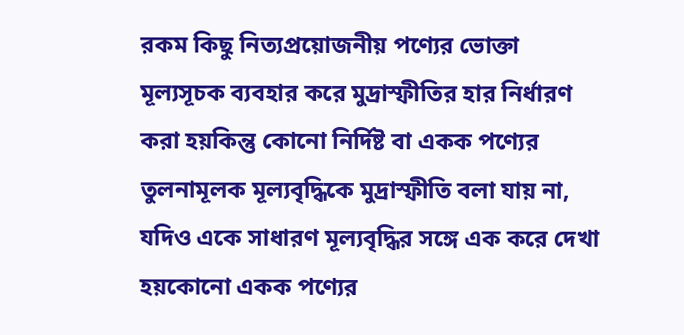রকম কিছু নিত্যপ্রয়োজনীয় পণ্যের ভোক্তা মূল্যসূচক ব্যবহার করে মুদ্রাস্ফীতির হার নির্ধারণ করা হয়কিন্তু কোনো নির্দিষ্ট বা একক পণ্যের তুলনামূলক মূল্যবৃদ্ধিকে মুদ্রাস্ফীতি বলা যায় না, যদিও একে সাধারণ মূল্যবৃদ্ধির সঙ্গে এক করে দেখা হয়কোনো একক পণ্যের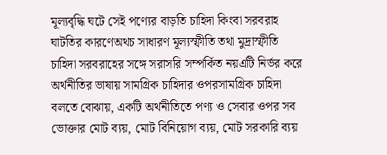মূল্যবৃদ্ধি ঘটে সেই পণ্যের বাড়তি চাহিদা কিংবা সরবরাহ ঘাটতির কারণেঅথচ সাধারণ মূল্যস্ফীতি তথা মুদ্রাস্ফীতি চাহিদা সরবরাহের সঙ্গে সরাসরি সম্পর্কিত নয়এটি নির্ভর করে অর্থনীতির ভাষায় সামগ্রিক চাহিদার ওপরসামগ্রিক চাহিদা বলতে বোঝায়, একটি অর্থনীতিতে পণ্য ও সেবার ওপর সব ভোক্তার মোট ব্যয়, মোট বিনিয়োগ ব্যয়, মোট সরকারি ব্যয়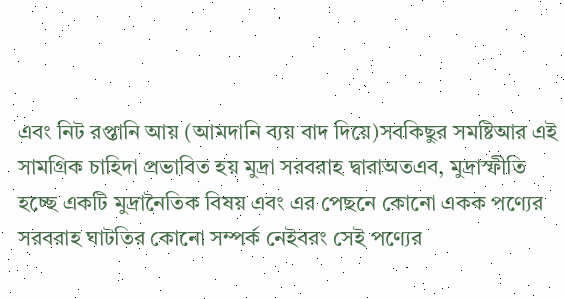এবং নিট রপ্তানি আয় (আমদানি ব্যয় বাদ দিয়ে)সবকিছুর সমষ্টিআর এই সামগ্রিক চাহিদা প্রভাবিত হয় মুদ্রা সরবরাহ দ্বারাঅতএব, মুদ্রাস্ফীতি হচ্ছে একটি মুদ্রানৈতিক বিষয় এবং এর পেছনে কোনো একক পণ্যের সরবরাহ ঘাটতির কোনো সম্পর্ক নেইবরং সেই পণ্যের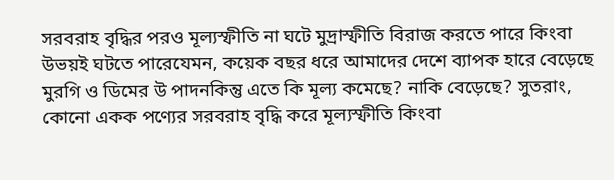সরবরাহ বৃদ্ধির পরও মূল্যস্ফীতি না ঘটে মুদ্রাস্ফীতি বিরাজ করতে পারে কিংবা উভয়ই ঘটতে পারেযেমন, কয়েক বছর ধরে আমাদের দেশে ব্যাপক হারে বেড়েছে মুরগি ও ডিমের উ পাদনকিন্তু এতে কি মূল্য কমেছে? নাকি বেড়েছে? সুতরাং, কোনো একক পণ্যের সরবরাহ বৃদ্ধি করে মূল্যস্ফীতি কিংবা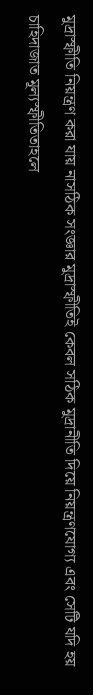মুদ্রাস্ফীতি নিয়ন্ত্রণ করা যায় নাসঠিক সংজ্ঞার মুদ্রাস্ফীতিই কেবল সঠিক মুদ্রানীতি দিয়ে নিয়ন্ত্রণযোগ্য এবং সেটি যদি হয় চাহিদাজাত মূল্যস্ফীতিতাহলে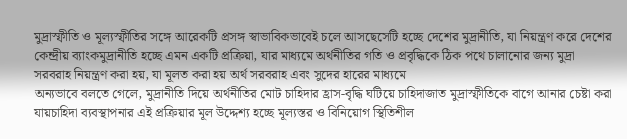মুদ্রাস্ফীতি ও মূল্যস্ফীতির সঙ্গে আরেকটি প্রসঙ্গ স্বাভাবিকভাবেই চলে আসছেসেটি হচ্ছে দেশের মুদ্রানীতি, যা নিয়ন্ত্রণ করে দেশের কেন্দ্রীয় ব্যাংকমুদ্রানীতি হচ্ছে এমন একটি প্রক্রিয়া, যার মাধ্যমে অর্থনীতির গতি ও প্রবৃদ্ধিকে ঠিক পথে চালানোর জন্য মুদ্রা সরবরাহ নিয়ন্ত্রণ করা হয়, যা মূলত করা হয় অর্থ সরবরাহ এবং সুদের হারের মাধ্যমে
অন্যভাবে বলতে গেলে, মুদ্রানীতি দিয়ে অর্থনীতির মোট চাহিদার হ্রাস-বৃদ্ধি ঘটিয়ে চাহিদাজাত মুদ্রাস্ফীতিকে বাগে আনার চেষ্টা করা যায়চাহিদা ব্যবস্থাপনার এই প্রক্রিয়ার মূল উদ্দেশ্য হচ্ছে মূল্যস্তর ও বিনিয়োগ স্থিতিশীল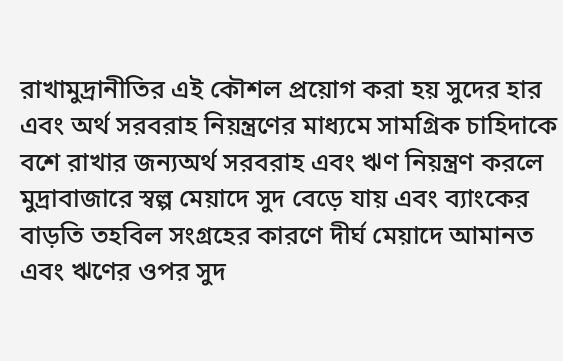রাখামুদ্রানীতির এই কৌশল প্রয়োগ করা হয় সুদের হার এবং অর্থ সরবরাহ নিয়ন্ত্রণের মাধ্যমে সামগ্রিক চাহিদাকে বশে রাখার জন্যঅর্থ সরবরাহ এবং ঋণ নিয়ন্ত্রণ করলে মুদ্রাবাজারে স্বল্প মেয়াদে সুদ বেড়ে যায় এবং ব্যাংকের বাড়তি তহবিল সংগ্রহের কারণে দীর্ঘ মেয়াদে আমানত এবং ঋণের ওপর সুদ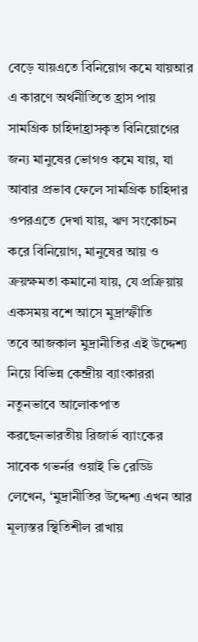বেড়ে যায়এতে বিনিয়োগ কমে যায়আর এ কারণে অর্থনীতিতে হ্রাস পায় সামগ্রিক চাহিদাহ্রাসকৃত বিনিয়োগের জন্য মানুষের ভোগও কমে যায়, যা আবার প্রভাব ফেলে সামগ্রিক চাহিদার ওপরএতে দেখা যায়, ঋণ সংকোচন করে বিনিয়োগ, মানুষের আয় ও ক্রয়ক্ষমতা কমানো যায়, যে প্রক্রিয়ায় একসময় বশে আসে মুদ্রাস্ফীতি
তবে আজকাল মুদ্রানীতির এই উদ্দেশ্য নিয়ে বিভিন্ন কেন্দ্রীয় ব্যাংকাররা নতুনভাবে আলোকপাত করছেনভারতীয় রিজার্ভ ব্যাংকের সাবেক গভর্নর ওয়াই ভি রেড্ডি লেখেন, ‘মুদ্রানীতির উদ্দেশ্য এখন আর মূল্যস্তর স্থিতিশীল রাখায়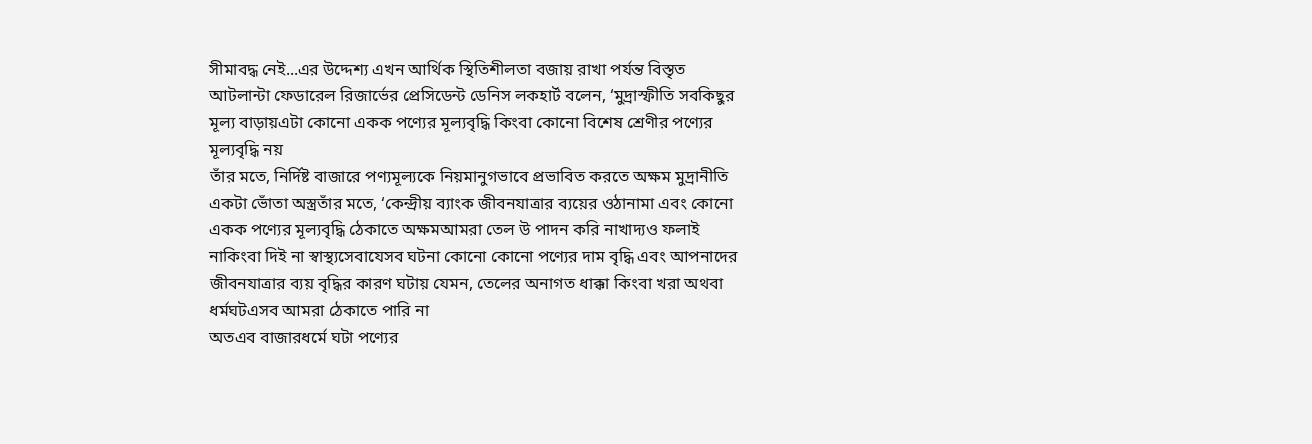সীমাবদ্ধ নেই...এর উদ্দেশ্য এখন আর্থিক স্থিতিশীলতা বজায় রাখা পর্যন্ত বিস্তৃত
আটলান্টা ফেডারেল রিজার্ভের প্রেসিডেন্ট ডেনিস লকহার্ট বলেন, ‘মুদ্রাস্ফীতি সবকিছুর মূল্য বাড়ায়এটা কোনো একক পণ্যের মূল্যবৃদ্ধি কিংবা কোনো বিশেষ শ্রেণীর পণ্যের মূল্যবৃদ্ধি নয়
তাঁর মতে, নির্দিষ্ট বাজারে পণ্যমূল্যকে নিয়মানুগভাবে প্রভাবিত করতে অক্ষম মুদ্রানীতি একটা ভোঁতা অস্ত্রতাঁর মতে, ‘কেন্দ্রীয় ব্যাংক জীবনযাত্রার ব্যয়ের ওঠানামা এবং কোনো একক পণ্যের মূল্যবৃদ্ধি ঠেকাতে অক্ষমআমরা তেল উ পাদন করি নাখাদ্যও ফলাই নাকিংবা দিই না স্বাস্থ্যসেবাযেসব ঘটনা কোনো কোনো পণ্যের দাম বৃদ্ধি এবং আপনাদের জীবনযাত্রার ব্যয় বৃদ্ধির কারণ ঘটায় যেমন, তেলের অনাগত ধাক্কা কিংবা খরা অথবা ধর্মঘটএসব আমরা ঠেকাতে পারি না
অতএব বাজারধর্মে ঘটা পণ্যের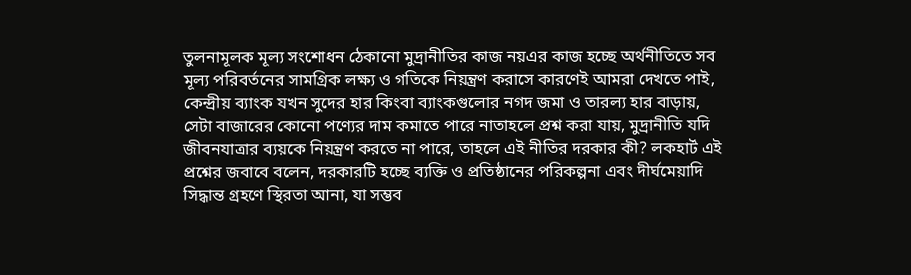তুলনামূলক মূল্য সংশোধন ঠেকানো মুদ্রানীতির কাজ নয়এর কাজ হচ্ছে অর্থনীতিতে সব মূল্য পরিবর্তনের সামগ্রিক লক্ষ্য ও গতিকে নিয়ন্ত্রণ করাসে কারণেই আমরা দেখতে পাই, কেন্দ্রীয় ব্যাংক যখন সুদের হার কিংবা ব্যাংকগুলোর নগদ জমা ও তারল্য হার বাড়ায়, সেটা বাজারের কোনো পণ্যের দাম কমাতে পারে নাতাহলে প্রশ্ন করা যায়, মুদ্রানীতি যদি জীবনযাত্রার ব্যয়কে নিয়ন্ত্রণ করতে না পারে, তাহলে এই নীতির দরকার কী? লকহার্ট এই প্রশ্নের জবাবে বলেন, দরকারটি হচ্ছে ব্যক্তি ও প্রতিষ্ঠানের পরিকল্পনা এবং দীর্ঘমেয়াদি সিদ্ধান্ত গ্রহণে স্থিরতা আনা, যা সম্ভব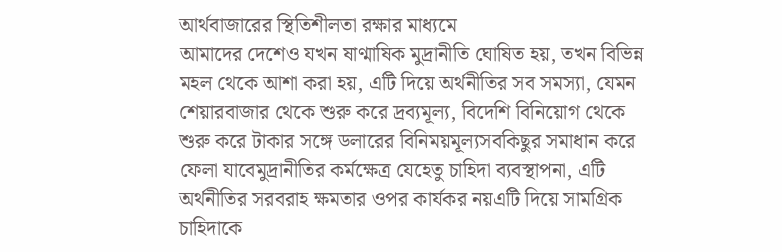আর্থবাজারের স্থিতিশীলতা রক্ষার মাধ্যমে
আমাদের দেশেও যখন ষাণ্মাষিক মুদ্রানীতি ঘোষিত হয়, তখন বিভিন্ন মহল থেকে আশা করা হয়, এটি দিয়ে অর্থনীতির সব সমস্যা, যেমন শেয়ারবাজার থেকে শুরু করে দ্রব্যমূল্য, বিদেশি বিনিয়োগ থেকে শুরু করে টাকার সঙ্গে ডলারের বিনিময়মূল্যসবকিছুর সমাধান করে ফেলা যাবেমুদ্রানীতির কর্মক্ষেত্র যেহেতু চাহিদা ব্যবস্থাপনা, এটি অর্থনীতির সরবরাহ ক্ষমতার ওপর কার্যকর নয়এটি দিয়ে সামগ্রিক চাহিদাকে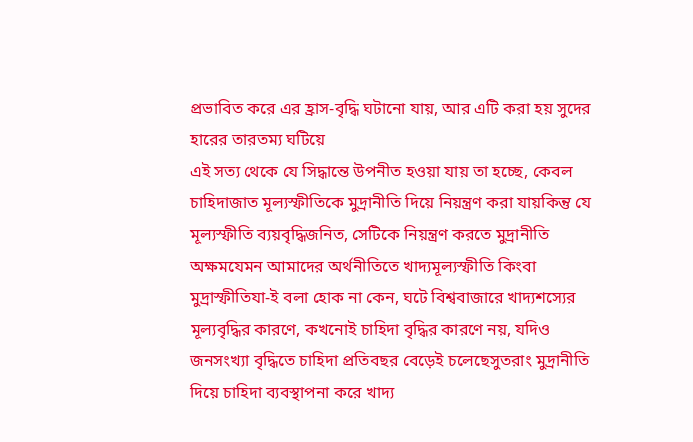প্রভাবিত করে এর হ্রাস-বৃদ্ধি ঘটানো যায়, আর এটি করা হয় সুদের হারের তারতম্য ঘটিয়ে
এই সত্য থেকে যে সিদ্ধান্তে উপনীত হওয়া যায় তা হচ্ছে, কেবল চাহিদাজাত মূল্যস্ফীতিকে মুদ্রানীতি দিয়ে নিয়ন্ত্রণ করা যায়কিন্তু যে মূল্যস্ফীতি ব্যয়বৃদ্ধিজনিত, সেটিকে নিয়ন্ত্রণ করতে মুদ্রানীতি অক্ষমযেমন আমাদের অর্থনীতিতে খাদ্যমূল্যস্ফীতি কিংবা মুদ্রাস্ফীতিযা-ই বলা হোক না কেন, ঘটে বিশ্ববাজারে খাদ্যশস্যের মূল্যবৃদ্ধির কারণে, কখনোই চাহিদা বৃদ্ধির কারণে নয়, যদিও জনসংখ্যা বৃদ্ধিতে চাহিদা প্রতিবছর বেড়েই চলেছেসুতরাং মুদ্রানীতি দিয়ে চাহিদা ব্যবস্থাপনা করে খাদ্য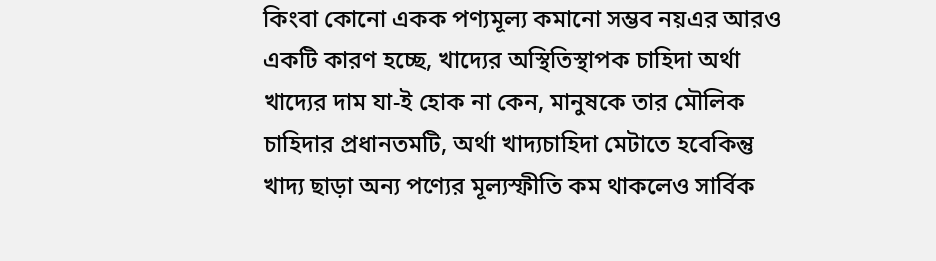কিংবা কোনো একক পণ্যমূল্য কমানো সম্ভব নয়এর আরও একটি কারণ হচ্ছে, খাদ্যের অস্থিতিস্থাপক চাহিদা অর্থা খাদ্যের দাম যা-ই হোক না কেন, মানুষকে তার মৌলিক চাহিদার প্রধানতমটি, অর্থা খাদ্যচাহিদা মেটাতে হবেকিন্তু খাদ্য ছাড়া অন্য পণ্যের মূল্যস্ফীতি কম থাকলেও সার্বিক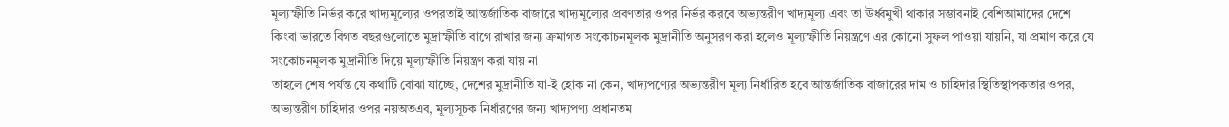মূল্যস্ফীতি নির্ভর করে খাদ্যমূল্যের ওপরতাই আন্তর্জাতিক বাজারে খাদ্যমূল্যের প্রবণতার ওপর নির্ভর করবে অভ্যন্তরীণ খাদ্যমূল্য এবং তা ঊর্ধ্বমুখী থাকার সম্ভাবনাই বেশিআমাদের দেশে কিংবা ভারতে বিগত বছরগুলোতে মুদ্রাস্ফীতি বাগে রাখার জন্য ক্রমাগত সংকোচনমূলক মুদ্রানীতি অনুসরণ করা হলেও মূল্যস্ফীতি নিয়ন্ত্রণে এর কোনো সুফল পাওয়া যায়নি, যা প্রমাণ করে যে সংকোচনমূলক মুদ্রানীতি দিয়ে মূল্যস্ফীতি নিয়ন্ত্রণ করা যায় না
তাহলে শেষ পর্যন্ত যে কথাটি বোঝা যাচ্ছে, দেশের মুদ্রানীতি যা-ই হোক না কেন, খাদ্যপণ্যের অভ্যন্তরীণ মূল্য নির্ধারিত হবে আন্তর্জাতিক বাজারের দাম ও চাহিদার স্থিতিস্থাপকতার ওপর, অভ্যন্তরীণ চাহিদার ওপর নয়অতএব, মূল্যসূচক নির্ধারণের জন্য খাদ্যপণ্য প্রধানতম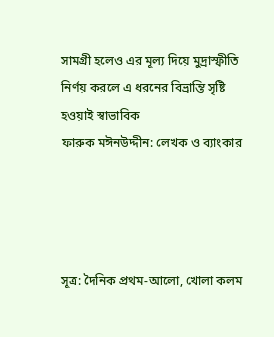সামগ্রী হলেও এর মূল্য দিয়ে মুদ্রাস্ফীতি নির্ণয় করলে এ ধরনের বিভ্রান্তি সৃষ্টি হওয়াই স্বাভাবিক
ফারুক মঈনউদ্দীন: লেখক ও ব্যাংকার




সূত্র: দৈনিক প্রথম-আলো, খোলা কলম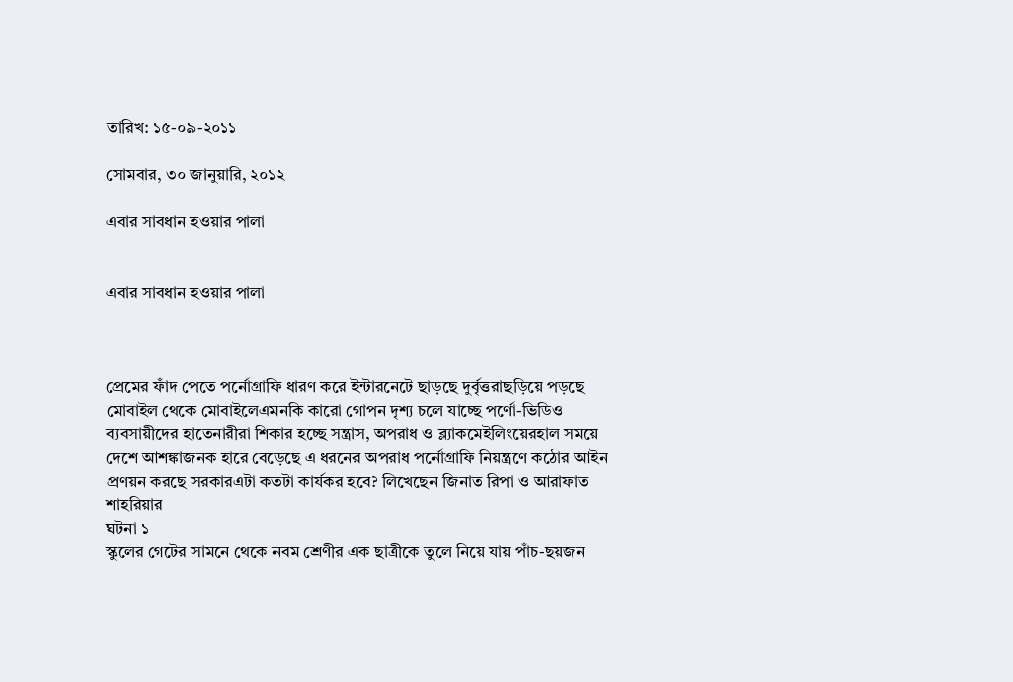তারিখ: ১৫-০৯-২০১১

সোমবার, ৩০ জানুয়ারি, ২০১২

এবার সাবধান হওয়ার পালা


এবার সাবধান হওয়ার পালা



প্রেমের ফাঁদ পেতে পর্নোগ্রাফি ধারণ করে ইন্টারনেটে ছাড়ছে দুর্বৃত্তরাছড়িয়ে পড়ছে মোবাইল থেকে মোবাইলেএমনকি কারো গোপন দৃশ্য চলে যাচ্ছে পর্ণো-ভিডিও ব্যবসায়ীদের হাতেনারীরা শিকার হচ্ছে সন্ত্রাস, অপরাধ ও ব্ল্যাকমেইলিংয়েরহাল সময়ে দেশে আশঙ্কাজনক হারে বেড়েছে এ ধরনের অপরাধ পর্নোগ্রাফি নিয়ন্ত্রণে কঠোর আইন প্রণয়ন করছে সরকারএটা কতটা কার্যকর হবে? লিখেছেন জিনাত রিপা ও আরাফাত শাহরিয়ার
ঘটনা ১
স্কুলের গেটের সামনে থেকে নবম শ্রেণীর এক ছাত্রীকে তুলে নিয়ে যায় পাঁচ-ছয়জন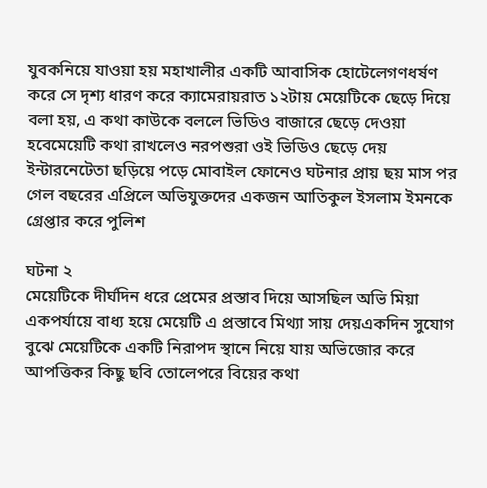যুবকনিয়ে যাওয়া হয় মহাখালীর একটি আবাসিক হোটেলেগণধর্ষণ করে সে দৃশ্য ধারণ করে ক্যামেরায়রাত ১২টায় মেয়েটিকে ছেড়ে দিয়ে বলা হয়, এ কথা কাউকে বললে ভিডিও বাজারে ছেড়ে দেওয়া হবেমেয়েটি কথা রাখলেও নরপশুরা ওই ভিডিও ছেড়ে দেয় ইন্টারনেটেতা ছড়িয়ে পড়ে মোবাইল ফোনেও ঘটনার প্রায় ছয় মাস পর গেল বছরের এপ্রিলে অভিযুক্তদের একজন আতিকুল ইসলাম ইমনকে গ্রেপ্তার করে পুলিশ

ঘটনা ২
মেয়েটিকে দীর্ঘদিন ধরে প্রেমের প্রস্তাব দিয়ে আসছিল অভি মিয়া একপর্যায়ে বাধ্য হয়ে মেয়েটি এ প্রস্তাবে মিথ্যা সায় দেয়একদিন সুযোগ বুঝে মেয়েটিকে একটি নিরাপদ স্থানে নিয়ে যায় অভিজোর করে আপত্তিকর কিছু ছবি তোলেপরে বিয়ের কথা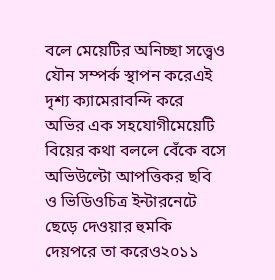বলে মেয়েটির অনিচ্ছা সত্ত্বেও যৌন সম্পর্ক স্থাপন করেএই দৃশ্য ক্যামেরাবন্দি করে অভির এক সহযোগীমেয়েটি বিয়ের কথা বললে বেঁকে বসে অভিউল্টো আপত্তিকর ছবি ও ভিডিওচিত্র ইন্টারনেটে ছেড়ে দেওয়ার হুমকি দেয়পরে তা করেও২০১১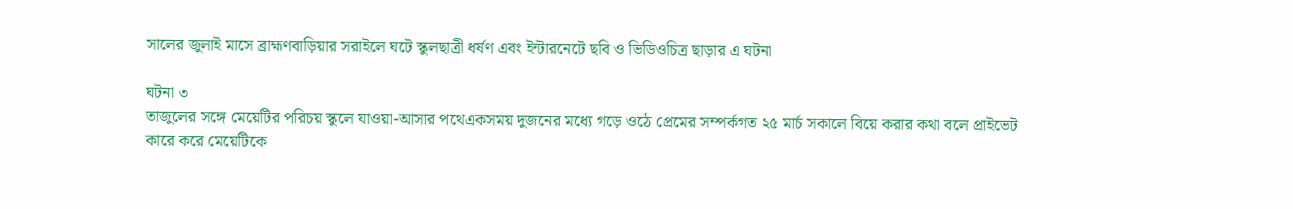সালের জুলাই মাসে ব্রাহ্মণবাড়িয়ার সরাইলে ঘটে স্কুলছাত্রী ধর্ষণ এবং ইন্টারনেটে ছবি ও ভিডিওচিত্র ছাড়ার এ ঘটনা

ঘটনা ৩
তাজুলের সঙ্গে মেয়েটির পরিচয় স্কুলে যাওয়া-আসার পথেএকসময় দুজনের মধ্যে গড়ে ওঠে প্রেমের সম্পর্কগত ২৫ মার্চ সকালে বিয়ে করার কথা বলে প্রাইভেট কারে করে মেয়েটিকে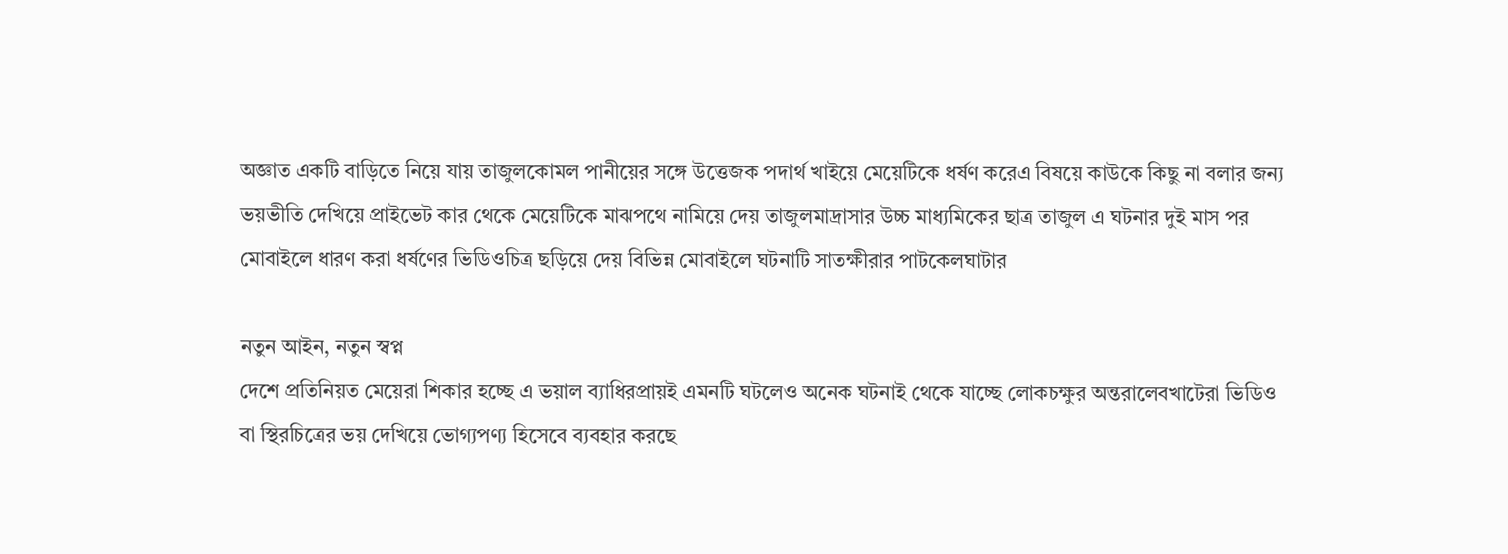অজ্ঞাত একটি বাড়িতে নিয়ে যায় তাজুলকোমল পানীয়ের সঙ্গে উত্তেজক পদার্থ খাইয়ে মেয়েটিকে ধর্ষণ করেএ বিষয়ে কাউকে কিছু না বলার জন্য ভয়ভীতি দেখিয়ে প্রাইভেট কার থেকে মেয়েটিকে মাঝপথে নামিয়ে দেয় তাজুলমাদ্রাসার উচ্চ মাধ্যমিকের ছাত্র তাজুল এ ঘটনার দুই মাস পর মোবাইলে ধারণ করা ধর্ষণের ভিডিওচিত্র ছড়িয়ে দেয় বিভিন্ন মোবাইলে ঘটনাটি সাতক্ষীরার পাটকেলঘাটার

নতুন আইন, নতুন স্বপ্ন
দেশে প্রতিনিয়ত মেয়েরা শিকার হচ্ছে এ ভয়াল ব্যাধিরপ্রায়ই এমনটি ঘটলেও অনেক ঘটনাই থেকে যাচ্ছে লোকচক্ষুর অন্তরালেবখাটেরা ভিডিও বা স্থিরচিত্রের ভয় দেখিয়ে ভোগ্যপণ্য হিসেবে ব্যবহার করছে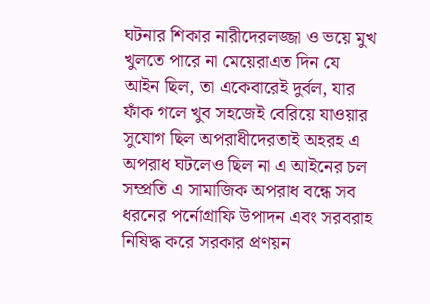ঘটনার শিকার নারীদেরলজ্জা ও ভয়ে মুখ খুলতে পারে না মেয়েরাএত দিন যে আইন ছিল, তা একেবারেই দুর্বল, যার ফাঁক গলে খুব সহজেই বেরিয়ে যাওয়ার সুযোগ ছিল অপরাধীদেরতাই অহরহ এ অপরাধ ঘটলেও ছিল না এ আইনের চল
সম্প্রতি এ সামাজিক অপরাধ বন্ধে সব ধরনের পর্নোগ্রাফি উপাদন এবং সরবরাহ নিষিদ্ধ করে সরকার প্রণয়ন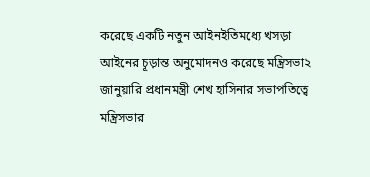করেছে একটি নতুন আইনইতিমধ্যে খসড়া আইনের চূড়ান্ত অনুমোদনও করেছে মন্ত্রিসভা২ জানুয়ারি প্রধানমন্ত্রী শেখ হাসিনার সভাপতিত্বে মন্ত্রিসভার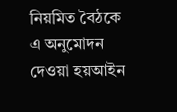নিয়মিত বৈঠকে এ অনুমোদন দেওয়া হয়আইন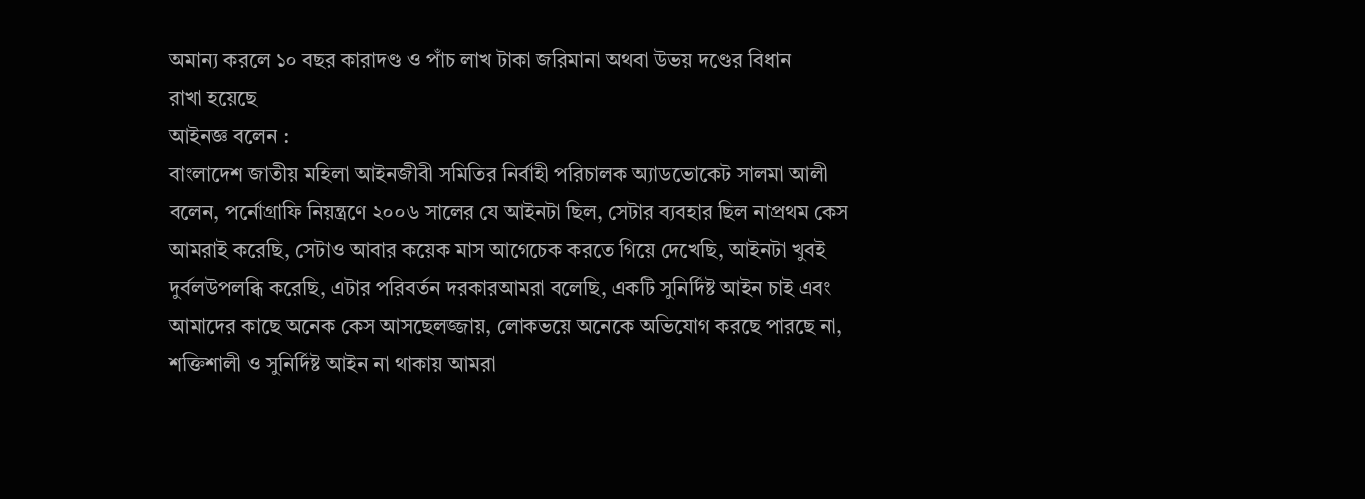অমান্য করলে ১০ বছর কারাদণ্ড ও পাঁচ লাখ টাকা জরিমানা অথবা উভয় দণ্ডের বিধান
রাখা হয়েছে
আইনজ্ঞ বলেন :
বাংলাদেশ জাতীয় মহিলা আইনজীবী সমিতির নির্বাহী পরিচালক অ্যাডভোকেট সালমা আলী বলেন, পর্নোগ্রাফি নিয়ন্ত্রণে ২০০৬ সালের যে আইনটা ছিল, সেটার ব্যবহার ছিল নাপ্রথম কেস আমরাই করেছি, সেটাও আবার কয়েক মাস আগেচেক করতে গিয়ে দেখেছি, আইনটা খুবই দুর্বলউপলব্ধি করেছি, এটার পরিবর্তন দরকারআমরা বলেছি, একটি সুনির্দিষ্ট আইন চাই এবং আমাদের কাছে অনেক কেস আসছেলজ্জায়, লোকভয়ে অনেকে অভিযোগ করছে পারছে না, শক্তিশালী ও সুনির্দিষ্ট আইন না থাকায় আমরা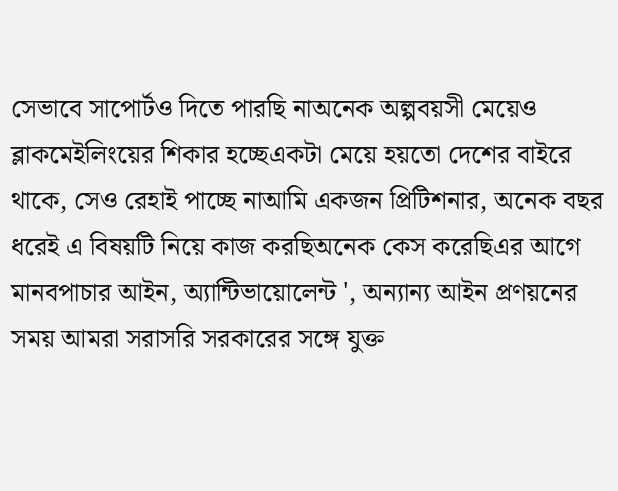সেভাবে সাপোর্টও দিতে পারছি নাঅনেক অল্পবয়সী মেয়েও ব্লাকমেইলিংয়ের শিকার হচ্ছেএকটা মেয়ে হয়তো দেশের বাইরে থাকে, সেও রেহাই পাচ্ছে নাআমি একজন প্রিটিশনার, অনেক বছর ধরেই এ বিষয়টি নিয়ে কাজ করছিঅনেক কেস করেছিএর আগে মানবপাচার আইন, অ্যান্টিভায়োলেন্ট ', অন্যান্য আইন প্রণয়নের সময় আমরা সরাসরি সরকারের সঙ্গে যুক্ত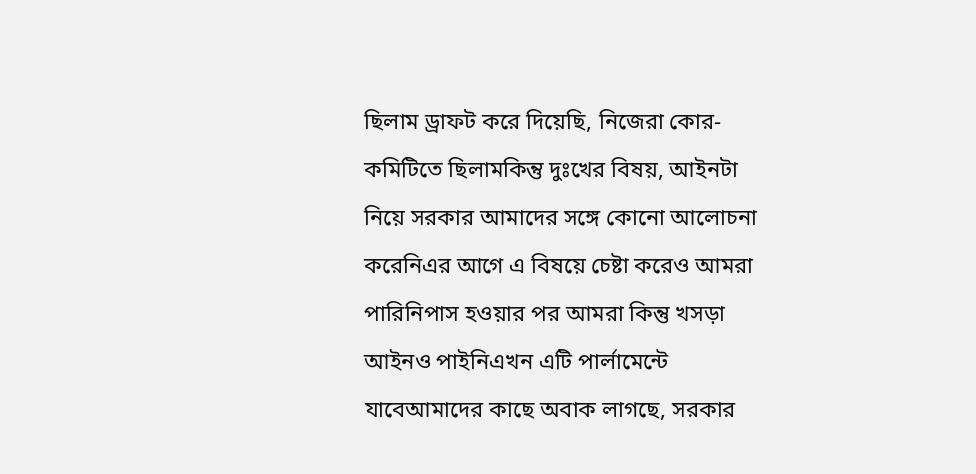ছিলাম ড্রাফট করে দিয়েছি, নিজেরা কোর-কমিটিতে ছিলামকিন্তু দুঃখের বিষয়, আইনটা নিয়ে সরকার আমাদের সঙ্গে কোনো আলোচনা করেনিএর আগে এ বিষয়ে চেষ্টা করেও আমরা পারিনিপাস হওয়ার পর আমরা কিন্তু খসড়া আইনও পাইনিএখন এটি পার্লামেন্টে যাবেআমাদের কাছে অবাক লাগছে, সরকার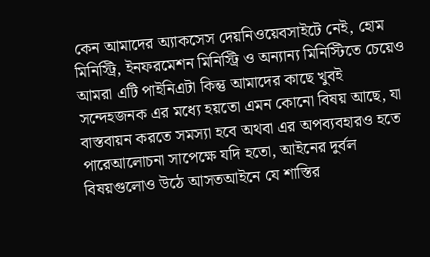কেন আমাদের অ্যাকসেস দেয়নিওয়েবসাইটে নেই, হোম মিনিস্ট্রি, ইনফরমেশন মিনিস্ট্রি ও অন্যান্য মিনিস্টিতে চেয়েও আমরা এটি পাইনিএটা কিন্তু আমাদের কাছে খুবই সন্দেহজনক এর মধ্যে হয়তো এমন কোনো বিষয় আছে, যা বাস্তবায়ন করতে সমস্যা হবে অথবা এর অপব্যবহারও হতে পারেআলোচনা সাপেক্ষে যদি হতো, আইনের দুর্বল বিষয়গুলোও উঠে আসতআইনে যে শাস্তির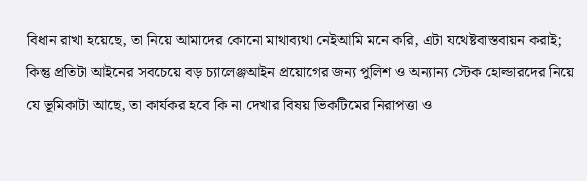বিধান রাখা হয়েছে, তা নিয়ে আমাদের কোনো মাথাব্যথা নেইআমি মনে করি, এটা যথেষ্টবাস্তবায়ন করাই; কিন্তু প্রতিটা আইনের সবচেয়ে বড় চ্যালেঞ্জআইন প্রয়োগের জন্য পুলিশ ও অন্যান্য স্টেক হোল্ডারদের নিয়ে যে ভূমিকাটা আছে, তা কার্যকর হবে কি না দেখার বিষয় ভিকটিমের নিরাপত্তা ও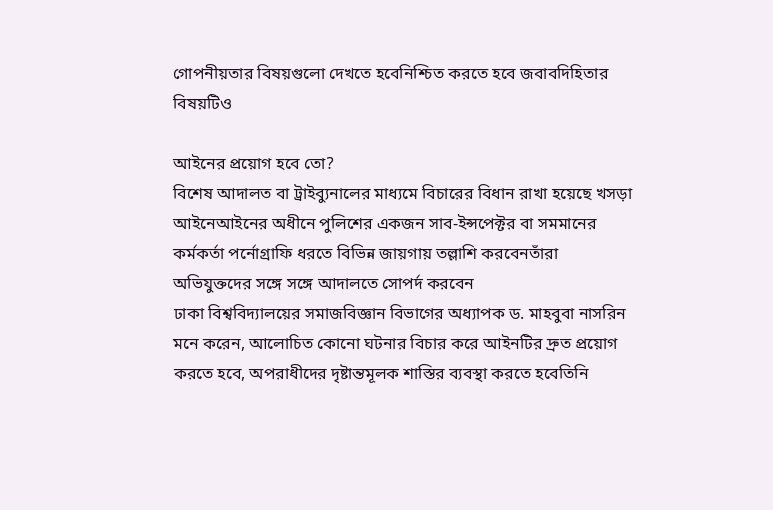গোপনীয়তার বিষয়গুলো দেখতে হবেনিশ্চিত করতে হবে জবাবদিহিতার বিষয়টিও

আইনের প্রয়োগ হবে তো?
বিশেষ আদালত বা ট্রাইব্যুনালের মাধ্যমে বিচারের বিধান রাখা হয়েছে খসড়া আইনেআইনের অধীনে পুলিশের একজন সাব-ইন্সপেক্টর বা সমমানের কর্মকর্তা পর্নোগ্রাফি ধরতে বিভিন্ন জায়গায় তল্লাশি করবেনতাঁরা অভিযুক্তদের সঙ্গে সঙ্গে আদালতে সোপর্দ করবেন
ঢাকা বিশ্ববিদ্যালয়ের সমাজবিজ্ঞান বিভাগের অধ্যাপক ড. মাহবুবা নাসরিন মনে করেন, আলোচিত কোনো ঘটনার বিচার করে আইনটির দ্রুত প্রয়োগ করতে হবে, অপরাধীদের দৃষ্টান্তমূলক শাস্তির ব্যবস্থা করতে হবেতিনি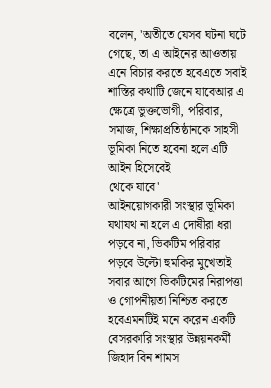বলেন, 'অতীতে যেসব ঘটনা ঘটে গেছে, তা এ আইনের আওতায় এনে বিচার করতে হবেএতে সবাই শাস্তির কথাটি জেনে যাবেআর এ ক্ষেত্রে ভুক্তভোগী, পরিবার, সমাজ, শিক্ষাপ্রতিষ্ঠানকে সাহসী ভূমিকা নিতে হবেনা হলে এটি আইন হিসেবেই
থেকে যাবে'
আইনয়োগকারী সংস্থার ভূমিকা যথাযথ না হলে এ দোষীরা ধরা পড়বে না, ভিকটিম পরিবার পড়বে উল্টো হুমকির মুখেতাই সবার আগে ভিকটিমের নিরাপত্তা ও গোপনীয়তা নিশ্চিত করতে হবেএমনটিই মনে করেন একটি বেসরকারি সংস্থার উন্নয়নকর্মী জিহাদ বিন শামস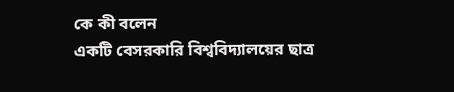কে কী বলেন
একটি বেসরকারি বিশ্ববিদ্যালয়ের ছাত্র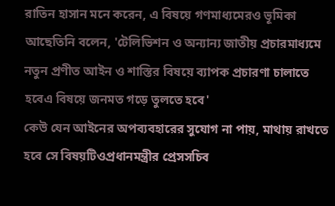রাতিন হাসান মনে করেন, এ বিষয়ে গণমাধ্যমেরও ভূমিকা আছেতিনি বলেন, 'টেলিভিশন ও অন্যান্য জাতীয় প্রচারমাধ্যমে নতুন প্রণীত আইন ও শাস্তির বিষয়ে ব্যাপক প্রচারণা চালাতে হবেএ বিষয়ে জনমত গড়ে তুলতে হবে'
কেউ যেন আইনের অপব্যবহারের সুযোগ না পায়, মাথায় রাখতে হবে সে বিষয়টিওপ্রধানমন্ত্রীর প্রেসসচিব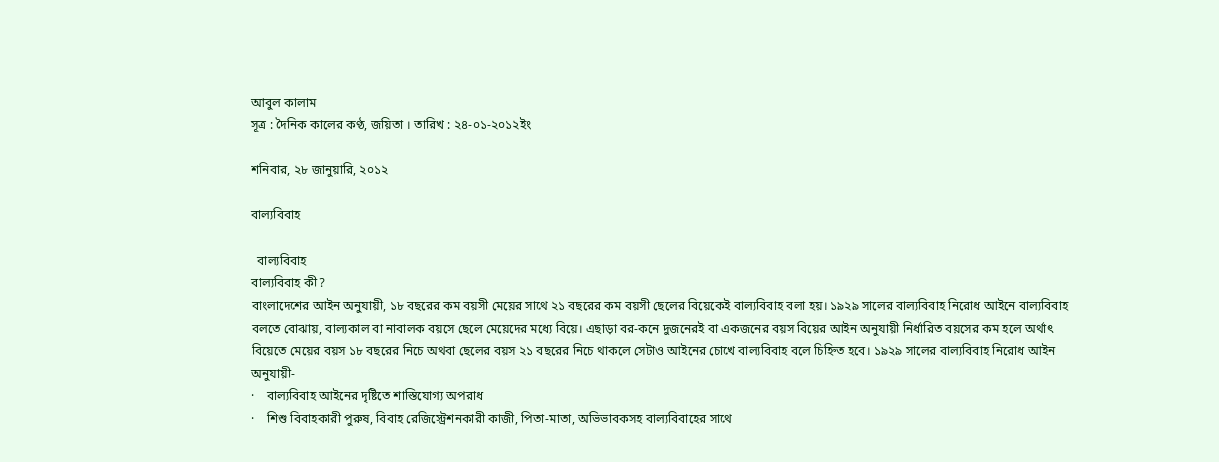আবুল কালাম
সূত্র : দৈনিক কালের কণ্ঠ, জয়িতা । তারিখ : ২৪-০১-২০১২ইং

শনিবার, ২৮ জানুয়ারি, ২০১২

বাল্যবিবাহ

  বাল্যবিবাহ
বাল্যবিবাহ কী?
বাংলাদেশের আইন অনুযায়ী, ১৮ বছরের কম বয়সী মেয়ের সাথে ২১ বছরের কম বয়সী ছেলের বিয়েকেই বাল্যবিবাহ বলা হয়। ১৯২৯ সালের বাল্যবিবাহ নিরোধ আইনে বাল্যবিবাহ বলতে বোঝায়, বাল্যকাল বা নাবালক বয়সে ছেলে মেয়েদের মধ্যে বিয়ে। এছাড়া বর-কনে দুজনেরই বা একজনের বয়স বিয়ের আইন অনুযায়ী নির্ধারিত বয়সের কম হলে অর্থাৎ বিয়েতে মেয়ের বয়স ১৮ বছরের নিচে অথবা ছেলের বয়স ২১ বছরের নিচে থাকলে সেটাও আইনের চোখে বাল্যবিবাহ বলে চিহ্নিত হবে। ১৯২৯ সালের বাল্যবিবাহ নিরোধ আইন অনুযায়ী-
·    বাল্যবিবাহ আইনের দৃষ্টিতে শাস্তিযোগ্য অপরাধ
·    শিশু বিবাহকারী পুরুষ, বিবাহ রেজিস্ট্রেশনকারী কাজী, পিতা-মাতা, অভিভাবকসহ বাল্যবিবাহের সাথে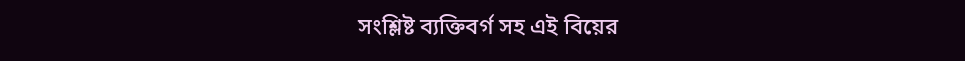সংশ্লিষ্ট ব্যক্তিবর্গ সহ এই বিয়ের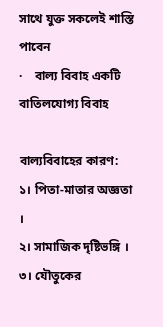সাথে যুক্ত সকলেই শাস্তি পাবেন
·    বাল্য বিবাহ একটি বাতিলযোগ্য বিবাহ

বাল্যবিবাহের কারণ:
১। পিতা-মাতার অজ্ঞতা ।
২। সামাজিক দৃষ্টিভঙ্গি ।
৩। যৌতুকের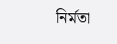নির্মতা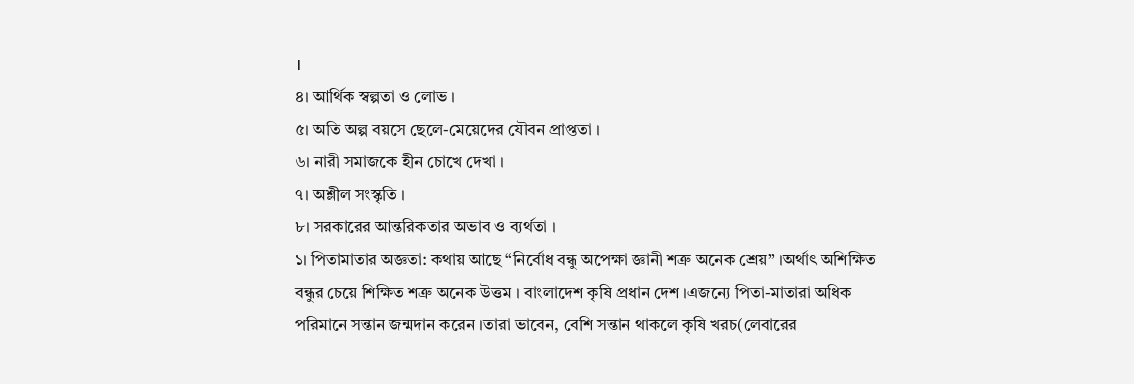।
৪। আর্থিক স্বল্পতা ও লোভ ।
৫। অতি অল্প বয়সে ছেলে-মেয়েদের যৌবন প্রাপ্ততা ।
৬। নারী সমাজকে হীন চোখে দেখা ।
৭। অশ্লীল সংস্কৃতি ।
৮। সরকারের আন্তরিকতার অভাব ও ব্যর্থতা ।
১। পিতামাতার অজ্ঞতা: কথায় আছে “নির্বোধ বন্ধু অপেক্ষা জ্ঞানী শত্রু অনেক শ্রেয়” ।অর্থাৎ অশিক্ষিত বন্ধুর চেয়ে শিক্ষিত শত্রু অনেক উত্তম । বাংলাদেশ কৃষি প্রধান দেশ ।এজন্যে পিতা-মাতারা অধিক পরিমানে সন্তান জন্মদান করেন ।তারা ভাবেন, বেশি সন্তান থাকলে কৃষি খরচ(লেবারের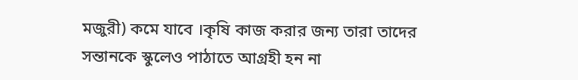মজুরী) কমে যাবে ।কৃষি কাজ করার জন্য তারা তাদের সন্তানকে স্কুলেও পাঠাতে আগ্রহী হন না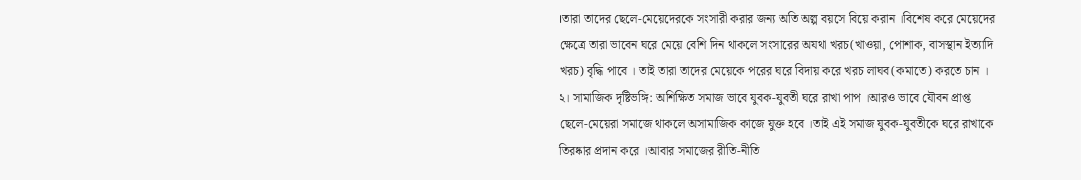।তারা তাদের ছেলে-মেয়েদেরকে সংসারী করার জন্য অতি অল্প বয়সে বিয়ে করান ।বিশেষ করে মেয়েদের ক্ষেত্রে তারা ভাবেন ঘরে মেয়ে বেশি দিন থাকলে সংসারের অযথা খরচ(খাওয়া, পোশাক, বাসস্থান ইত্যাদি খরচ) বৃদ্ধি পাবে । তাই তারা তাদের মেয়েকে পরের ঘরে বিদায় করে খরচ লাঘব(কমাতে) করতে চান ।
২। সামাজিক দৃষ্টিভঙ্গি: অশিক্ষিত সমাজ ভাবে যুবক-যুবতী ঘরে রাখা পাপ ।আরও ভাবে যৌবন প্রাপ্ত ছেলে-মেয়েরা সমাজে থাকলে অসামাজিক কাজে যুক্ত হবে ।তাই এই সমাজ যুবক-যুবতীকে ঘরে রাখাকে তিরষ্কার প্রদান করে ।আবার সমাজের রীতি-নীতি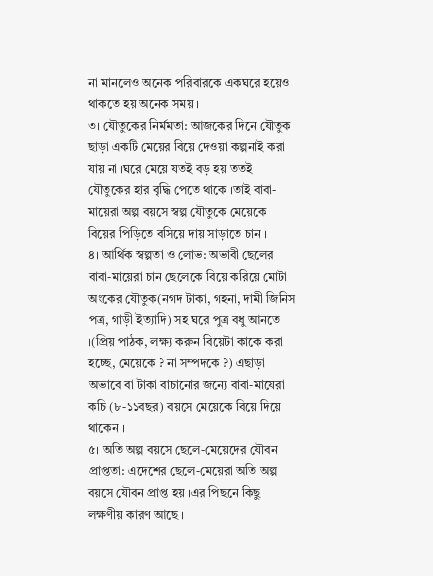না মানলেও অনেক পরিবারকে একঘরে হয়েও থাকতে হয় অনেক সময় ।
৩। যৌতুকের নির্মমতা: আজকের দিনে যৌতুক ছাড়া একটি মেয়ের বিয়ে দেওয়া কল্পনাই করা যায় না ।ঘরে মেয়ে যতই বড় হয় ততই যৌতুকের হার বৃদ্ধি পেতে থাকে ।তাই বাবা-মায়েরা অল্প বয়সে স্বল্প যৌতুকে মেয়েকে বিয়ের পিড়িতে বসিয়ে দায় সাড়াতে চান ।
৪। আর্থিক স্বল্পতা ও লোভ: অভাবী ছেলের বাবা-মায়েরা চান ছেলেকে বিয়ে করিয়ে মোটা অংকের যৌতুক(নগদ টাকা, গহনা, দামী জিনিস পত্র, গাড়ী ইত্যাদি) সহ ঘরে পুত্র বধু আনতে ।(প্রিয় পাঠক, লক্ষ্য করুন বিয়েটা কাকে করা হচ্ছে, মেয়েকে ? না সম্পদকে ?) এছাড়া অভাবে বা টাকা বাচানোর জন্যে বাবা-মাযেরা কচি (৮-১১বছর) বয়সে মেয়েকে বিয়ে দিয়ে থাকেন ।
৫। অতি অল্প বয়সে ছেলে-মেয়েদের যৌবন প্রাপ্ততা: এদেশের ছেলে-মেয়েরা অতি অল্প বয়সে যৌবন প্রাপ্ত হয় ।এর পিছনে কিছু লক্ষণীয় কারণ আছে ।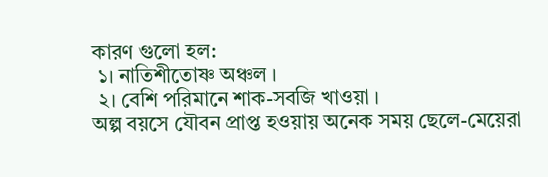কারণ গুলো হল:
 ১। নাতিশীতোষ্ণ অঞ্চল ।
 ২। বেশি পরিমানে শাক-সবজি খাওয়া ।
অল্প বয়সে যৌবন প্রাপ্ত হওয়ায় অনেক সময় ছেলে-মেয়েরা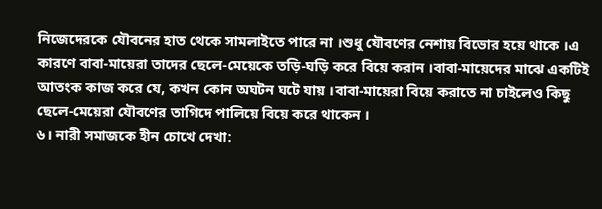নিজেদেরকে যৌবনের হাত থেকে সামলাইতে পারে না ।শুধু যৌবণের নেশায় বিভোর হয়ে থাকে ।এ কারণে বাবা-মায়েরা তাদের ছেলে-মেয়েকে তড়ি-ঘড়ি করে বিয়ে করান ।বাবা-মায়েদের মাঝে একটিই আতংক কাজ করে যে, কখন কোন অঘটন ঘটে যায় ।বাবা-মায়েরা বিয়ে করাতে না চাইলেও কিছু ছেলে-মেয়েরা যৌবণের তাগিদে পালিয়ে বিয়ে করে থাকেন ।
৬। নারী সমাজকে হীন চোখে দেখা: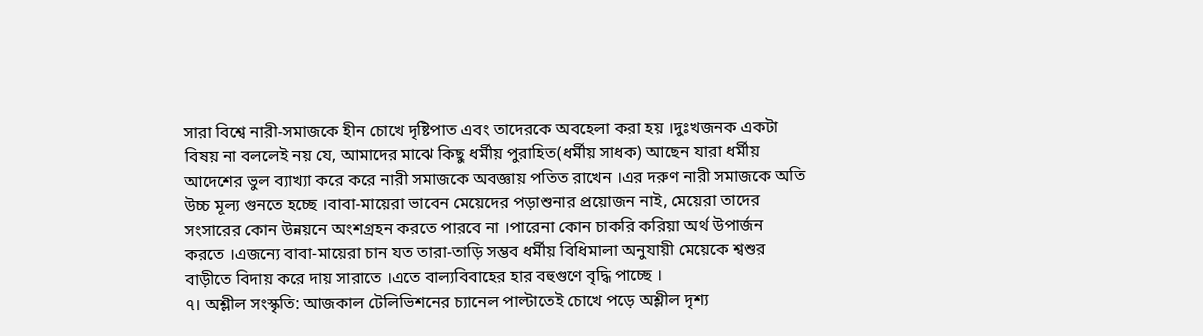সারা বিশ্বে নারী-সমাজকে হীন চোখে দৃষ্টিপাত এবং তাদেরকে অবহেলা করা হয় ।দুঃখজনক একটা বিষয় না বললেই নয় যে, আমাদের মাঝে কিছু ধর্মীয় পুরাহিত(ধর্মীয় সাধক) আছেন যারা ধর্মীয় আদেশের ভুল ব্যাখ্যা করে করে নারী সমাজকে অবজ্ঞায় পতিত রাখেন ।এর দরুণ নারী সমাজকে অতি উচ্চ মূল্য গুনতে হচ্ছে ।বাবা-মায়েরা ভাবেন মেয়েদের পড়াশুনার প্রয়োজন নাই, মেয়েরা তাদের সংসারের কোন উন্নয়নে অংশগ্রহন করতে পারবে না ।পারেনা কোন চাকরি করিয়া অর্থ উপার্জন করতে ।এজন্যে বাবা-মায়েরা চান যত তারা-তাড়ি সম্ভব ধর্মীয় বিধিমালা অনুযায়ী মেয়েকে শ্বশুর বাড়ীতে বিদায় করে দায় সারাতে ।এতে বাল্যবিবাহের হার বহুগুণে বৃদ্ধি পাচ্ছে ।
৭। অশ্লীল সংস্কৃতি: আজকাল টেলিভিশনের চ্যানেল পাল্টাতেই চোখে পড়ে অশ্লীল দৃশ্য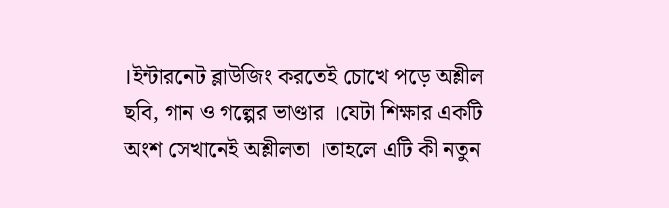।ইন্টারনেট ব্লাউজিং করতেই চোখে পড়ে অশ্লীল ছবি, গান ও গল্পের ভাণ্ডার ।যেটা শিক্ষার একটি অংশ সেখানেই অশ্লীলতা ।তাহলে এটি কী নতুন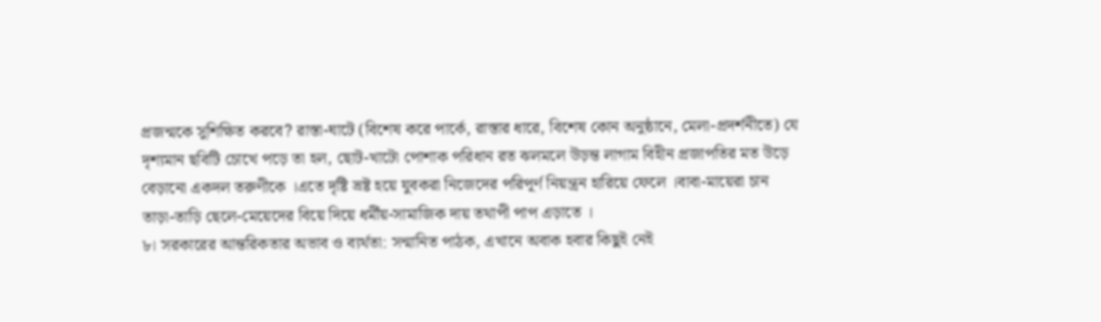প্রজন্মকে সুশিক্ষিত করবে? রাস্তা-ঘাটে (বিশেষ করে পার্কে, রাস্তার ধারে, বিশেষ কোন অনুষ্ঠানে, মেলা-প্রদর্শনীতে) যে দৃশ্যমান ছবিটি চোখে পড়ে তা হল, ছোট-খাটো পোশাক পরিধান রত ঝলমলে উড়ন্ত লাগাম বিহীন প্রজাপতির মত উড়ে বেড়ানো একদল তরুণীকে ।এতে দৃষ্টি ভ্রষ্ট হয়ে যুবকরা নিজেদের পরিপূর্ণ নিয়ন্ত্রন হারিয়ে ফেলে ।বাবা-মায়েরা চান তাড়া-তাড়ি ছেলে-মেয়েদের বিয়ে দিয়ে ধর্মীয়-সামাজিক দায় তথাপী পাপ এড়াতে ।
৮। সরকারের আন্তরিকতার অভাব ও ব্যর্থতা: সন্মানিত পাঠক, এখানে অবাক হবার কিছুই নেই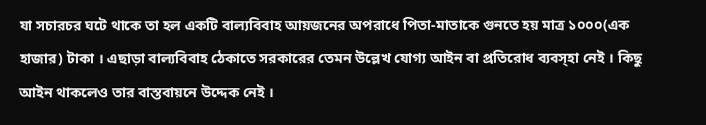যা সচারচর ঘটে থাকে তা হল একটি বাল্যবিবাহ আয়জনের অপরাধে পিতা-মাতাকে গুনতে হয় মাত্র ১০০০(এক হাজার) টাকা । এছাড়া বাল্যবিবাহ ঠেকাতে সরকারের তেমন উল্লেখ যোগ্য আইন বা প্রতিরোধ ব্যবস্হা নেই । কিছু আইন থাকলেও তার বাস্তবায়নে উদ্দেক নেই ।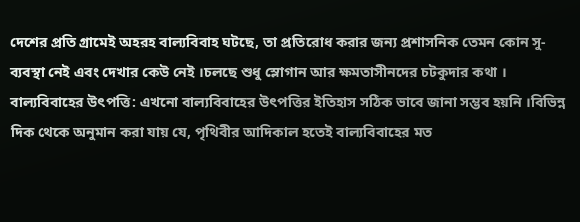দেশের প্রতি গ্রামেই অহরহ বাল্যবিবাহ ঘটছে, তা প্রতিরোধ করার জন্য প্রশাসনিক তেমন কোন সু-ব্যবস্থা নেই এবং দেখার কেউ নেই ।চলছে শুধু স্লোগান আর ক্ষমতাসীনদের চটকুদার কথা ।
বাল্যবিবাহের উৎপত্তি: এখনো বাল্যবিবাহের উৎপত্তির ইতিহাস সঠিক ভাবে জানা সম্ভব হয়নি ।বিভিন্ন দিক থেকে অনুমান করা যায় যে, পৃথিবীর আদিকাল হতেই বাল্যবিবাহের মত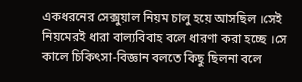একধরনের সেক্সুয়াল নিয়ম চালু হয়ে আসছিল ।সেই নিয়মেরই ধারা বাল্যবিবাহ বলে ধারণা করা হচ্ছে ।সে কালে চিকিৎসা-বিজ্ঞান বলতে কিছু ছিলনা বলে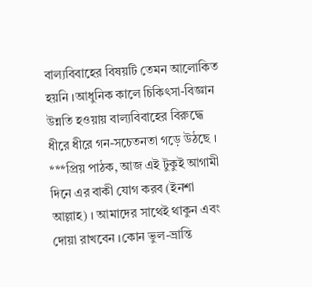বাল্যবিবাহের বিষয়টি তেমন আলোকিত হয়নি ।আধুনিক কালে চিকিৎসা-বিজ্ঞান উন্নতি হওয়ায় বাল্যবিবাহের বিরুদ্ধে ধীরে ধীরে গন-সচেতনতা গড়ে উঠছে ।
***প্রিয় পাঠক, আজ এই টুকুই আগামী দিনে এর বাকী যোগ করব (ইনশা আল্লাহ) । আমাদের সাথেই থাকুন এবং দোয়া রাখবেন ।কোন ভুল-ভ্রান্তি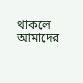থাকলে আমাদের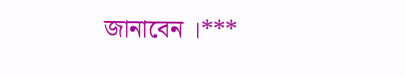জানাবেন ।***